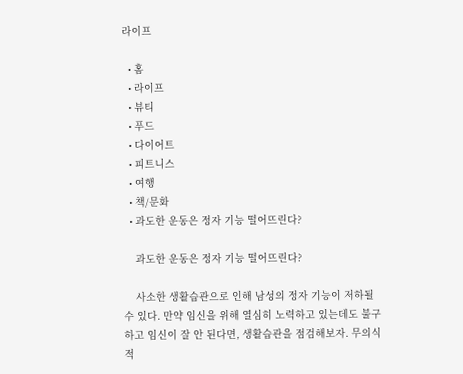라이프

  • 홈
  • 라이프
  • 뷰티
  • 푸드
  • 다이어트
  • 피트니스
  • 여행
  • 책/문화
  • 과도한 운동은 정자 기능 떨어뜨린다?

    과도한 운동은 정자 기능 떨어뜨린다?

    사소한 생활습관으로 인해 남성의 정자 기능이 저하될 수 있다. 만약 임신을 위해 열심히 노력하고 있는데도 불구하고 임신이 잘 안 된다면, 생활습관을 점검해보자. 무의식적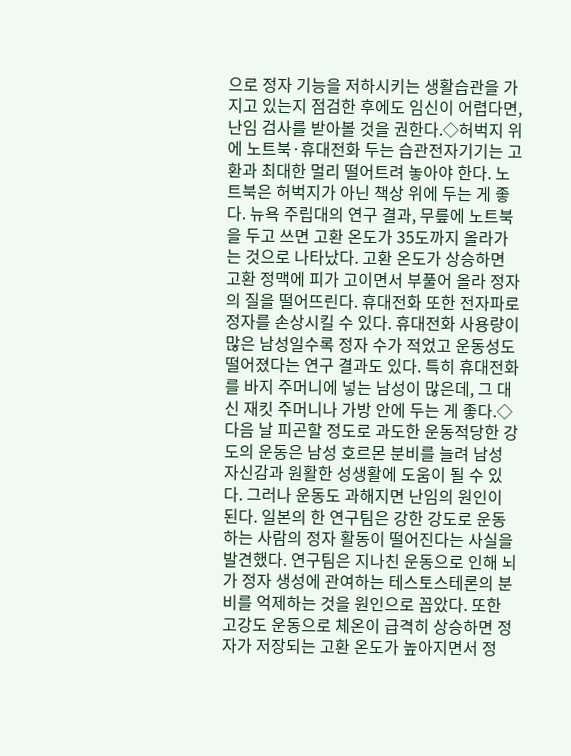으로 정자 기능을 저하시키는 생활습관을 가지고 있는지 점검한 후에도 임신이 어렵다면, 난임 검사를 받아볼 것을 권한다.◇허벅지 위에 노트북·휴대전화 두는 습관전자기기는 고환과 최대한 멀리 떨어트려 놓아야 한다. 노트북은 허벅지가 아닌 책상 위에 두는 게 좋다. 뉴욕 주립대의 연구 결과, 무릎에 노트북을 두고 쓰면 고환 온도가 35도까지 올라가는 것으로 나타났다. 고환 온도가 상승하면 고환 정맥에 피가 고이면서 부풀어 올라 정자의 질을 떨어뜨린다. 휴대전화 또한 전자파로 정자를 손상시킬 수 있다. 휴대전화 사용량이 많은 남성일수록 정자 수가 적었고 운동성도 떨어졌다는 연구 결과도 있다. 특히 휴대전화를 바지 주머니에 넣는 남성이 많은데, 그 대신 재킷 주머니나 가방 안에 두는 게 좋다.◇다음 날 피곤할 정도로 과도한 운동적당한 강도의 운동은 남성 호르몬 분비를 늘려 남성 자신감과 원활한 성생활에 도움이 될 수 있다. 그러나 운동도 과해지면 난임의 원인이 된다. 일본의 한 연구팀은 강한 강도로 운동하는 사람의 정자 활동이 떨어진다는 사실을 발견했다. 연구팀은 지나친 운동으로 인해 뇌가 정자 생성에 관여하는 테스토스테론의 분비를 억제하는 것을 원인으로 꼽았다. 또한 고강도 운동으로 체온이 급격히 상승하면 정자가 저장되는 고환 온도가 높아지면서 정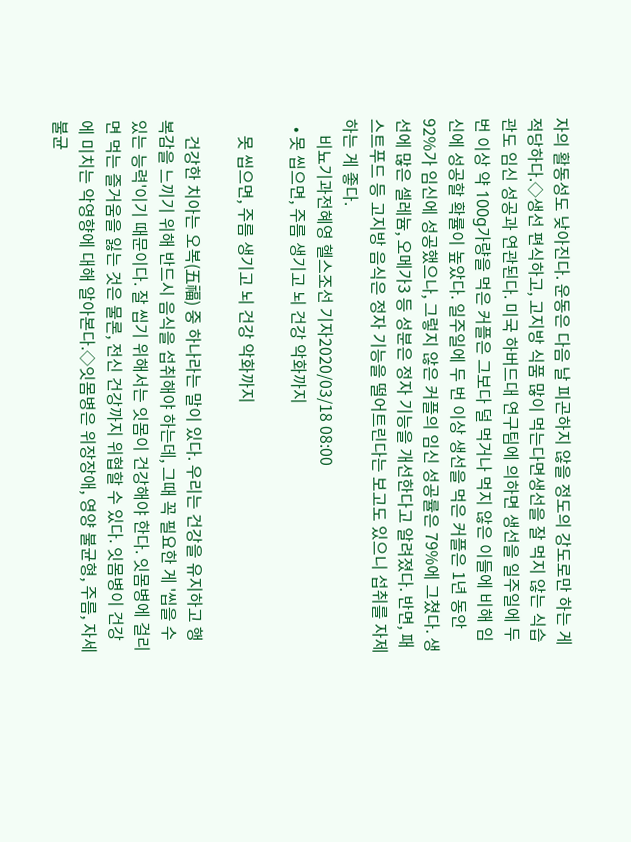자의 활동성도 낮아진다. 운동은 다음 날 피곤하지 않을 정도의 강도로만 하는 게 적당하다.◇생선 편식하고, 고지방 식품 많이 먹는다면생선을 잘 먹지 않는 식습관도 임신 성공과 연관된다. 미국 하버드대 연구팀에 의하면 생선을 일주일에 두 번 이상 약 100g가량을 먹은 커플은 그보다 덜 먹거나 먹지 않은 이들에 비해 임신에 성공할 확률이 높았다. 일주일에 두 번 이상 생선을 먹은 커플은 1년 동안 92%가 임신에 성공했으나, 그렇지 않은 커플의 임신 성공률은 79%에 그쳤다. 생선에 많은 셀레늄, 오메가3 등 성분은 정자 기능을 개선한다고 알려졌다. 반면, 패스트푸드 등 고지방 음식은 정자 기능을 떨어트린다는 보고도 있으니 섭취를 자제하는 게 좋다.
    비뇨기과전혜영 헬스조선 기자2020/03/18 08:00
  • 못 씹으면, 주름 생기고 뇌 건강 악화까지

    못 씹으면, 주름 생기고 뇌 건강 악화까지

    건강한 치아는 오복(五福) 중 하나라는 말이 있다. 우리는 건강을 유지하고 행복감을 느끼기 위해 반드시 음식을 섭취해야 하는데, 그때 꼭 필요한 게 '씹을 수 있는 능력'이기 때문이다. 잘 씹기 위해서는 잇몸이 건강해야 한다. 잇몸병에 걸리면 먹는 즐거움을 잃는 것은 물론, 전신 건강까지 위협할 수 있다. 잇몸병이 건강에 미치는 악영향에 대해 알아본다.◇잇몸병은 위장장애, 영양 불균형, 주름, 자세 불균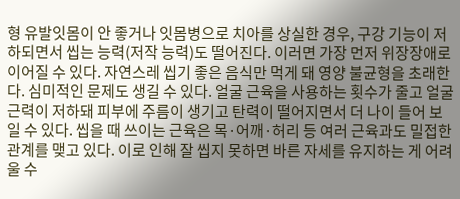형 유발잇몸이 안 좋거나 잇몸병으로 치아를 상실한 경우, 구강 기능이 저하되면서 씹는 능력(저작 능력)도 떨어진다. 이러면 가장 먼저 위장장애로 이어질 수 있다. 자연스레 씹기 좋은 음식만 먹게 돼 영양 불균형을 초래한다. 심미적인 문제도 생길 수 있다. 얼굴 근육을 사용하는 횟수가 줄고 얼굴 근력이 저하돼 피부에 주름이 생기고 탄력이 떨어지면서 더 나이 들어 보일 수 있다. 씹을 때 쓰이는 근육은 목·어깨·허리 등 여러 근육과도 밀접한 관계를 맺고 있다. 이로 인해 잘 씹지 못하면 바른 자세를 유지하는 게 어려울 수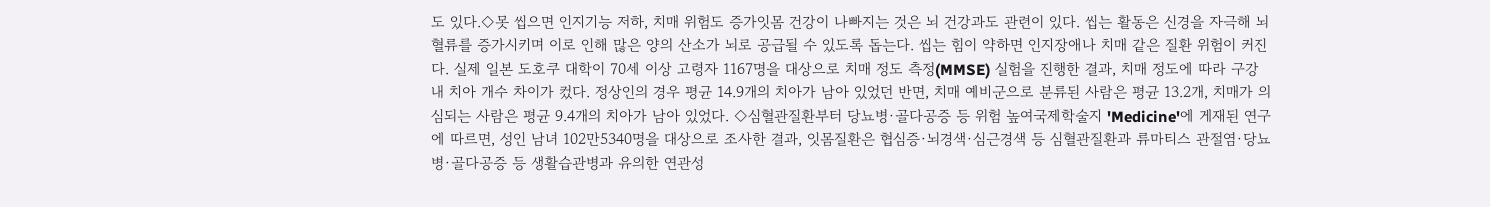도 있다.◇못 씹으면 인지기능 저하, 치매 위험도 증가잇몸 건강이 나빠지는 것은 뇌 건강과도 관련이 있다. 씹는 활동은 신경을 자극해 뇌 혈류를 증가시키며 이로 인해 많은 양의 산소가 뇌로 공급될 수 있도록 돕는다. 씹는 힘이 약하면 인지장애나 치매 같은 질환 위험이 커진다. 실제 일본 도호쿠 대학이 70세 이상 고령자 1167명을 대상으로 치매 정도 측정(MMSE) 실험을 진행한 결과, 치매 정도에 따라 구강 내 치아 개수 차이가 컸다. 정상인의 경우 평균 14.9개의 치아가 남아 있었던 반면, 치매 예비군으로 분류된 사람은 평균 13.2개, 치매가 의심되는 사람은 평균 9.4개의 치아가 남아 있었다. ◇심혈관질환부터 당뇨병·골다공증 등 위험 높여국제학술지 'Medicine'에 게재된 연구에 따르면, 성인 남녀 102만5340명을 대상으로 조사한 결과, 잇몸질환은 협심증·뇌경색·심근경색 등 심혈관질환과 류마티스 관절염·당뇨병·골다공증 등 생활습관병과 유의한 연관성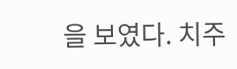을 보였다. 치주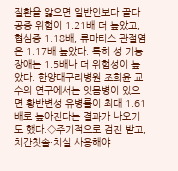질환을 앓으면 일반인보다 골다공증 위험이 1.21배 더 높았고, 협심증 1.18배, 류마티스 관절염은 1.17배 높았다. 특히 성 기능 장애는 1.5배나 더 위험성이 높았다. 한양대구리병원 조희윤 교수의 연구에서는 잇몸병이 있으면 황반변성 유병률이 최대 1.61배로 높아진다는 결과가 나오기도 했다.◇주기적으로 검진 받고, 치간칫솔·치실 사용해야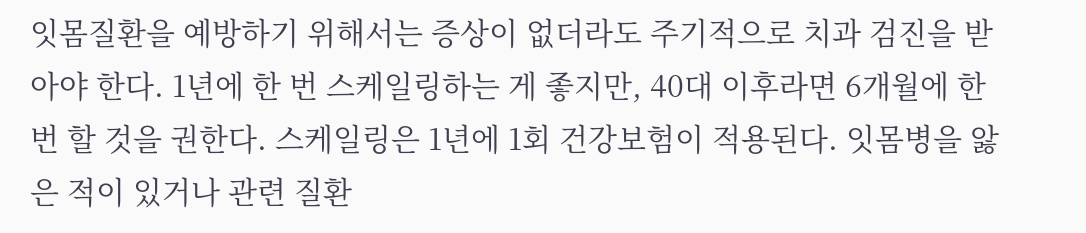잇몸질환을 예방하기 위해서는 증상이 없더라도 주기적으로 치과 검진을 받아야 한다. 1년에 한 번 스케일링하는 게 좋지만, 40대 이후라면 6개월에 한 번 할 것을 권한다. 스케일링은 1년에 1회 건강보험이 적용된다. 잇몸병을 앓은 적이 있거나 관련 질환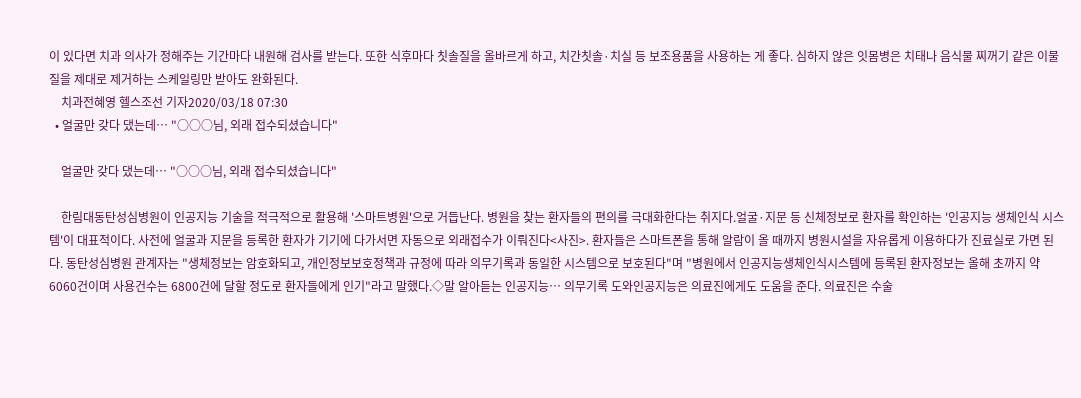이 있다면 치과 의사가 정해주는 기간마다 내원해 검사를 받는다. 또한 식후마다 칫솔질을 올바르게 하고, 치간칫솔·치실 등 보조용품을 사용하는 게 좋다. 심하지 않은 잇몸병은 치태나 음식물 찌꺼기 같은 이물질을 제대로 제거하는 스케일링만 받아도 완화된다.
    치과전혜영 헬스조선 기자2020/03/18 07:30
  • 얼굴만 갖다 댔는데… "○○○님, 외래 접수되셨습니다"

    얼굴만 갖다 댔는데… "○○○님, 외래 접수되셨습니다"

    한림대동탄성심병원이 인공지능 기술을 적극적으로 활용해 '스마트병원'으로 거듭난다. 병원을 찾는 환자들의 편의를 극대화한다는 취지다.얼굴·지문 등 신체정보로 환자를 확인하는 '인공지능 생체인식 시스템'이 대표적이다. 사전에 얼굴과 지문을 등록한 환자가 기기에 다가서면 자동으로 외래접수가 이뤄진다<사진>. 환자들은 스마트폰을 통해 알람이 올 때까지 병원시설을 자유롭게 이용하다가 진료실로 가면 된다. 동탄성심병원 관계자는 "생체정보는 암호화되고, 개인정보보호정책과 규정에 따라 의무기록과 동일한 시스템으로 보호된다"며 "병원에서 인공지능생체인식시스템에 등록된 환자정보는 올해 초까지 약 6060건이며 사용건수는 6800건에 달할 정도로 환자들에게 인기"라고 말했다.◇말 알아듣는 인공지능… 의무기록 도와인공지능은 의료진에게도 도움을 준다. 의료진은 수술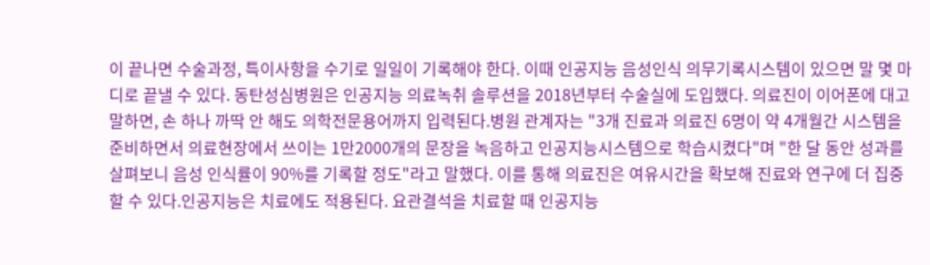이 끝나면 수술과정, 특이사항을 수기로 일일이 기록해야 한다. 이때 인공지능 음성인식 의무기록시스템이 있으면 말 몇 마디로 끝낼 수 있다. 동탄성심병원은 인공지능 의료녹취 솔루션을 2018년부터 수술실에 도입했다. 의료진이 이어폰에 대고 말하면, 손 하나 까딱 안 해도 의학전문용어까지 입력된다.병원 관계자는 "3개 진료과 의료진 6명이 약 4개월간 시스템을 준비하면서 의료현장에서 쓰이는 1만2000개의 문장을 녹음하고 인공지능시스템으로 학습시켰다"며 "한 달 동안 성과를 살펴보니 음성 인식률이 90%를 기록할 정도"라고 말했다. 이를 통해 의료진은 여유시간을 확보해 진료와 연구에 더 집중할 수 있다.인공지능은 치료에도 적용된다. 요관결석을 치료할 때 인공지능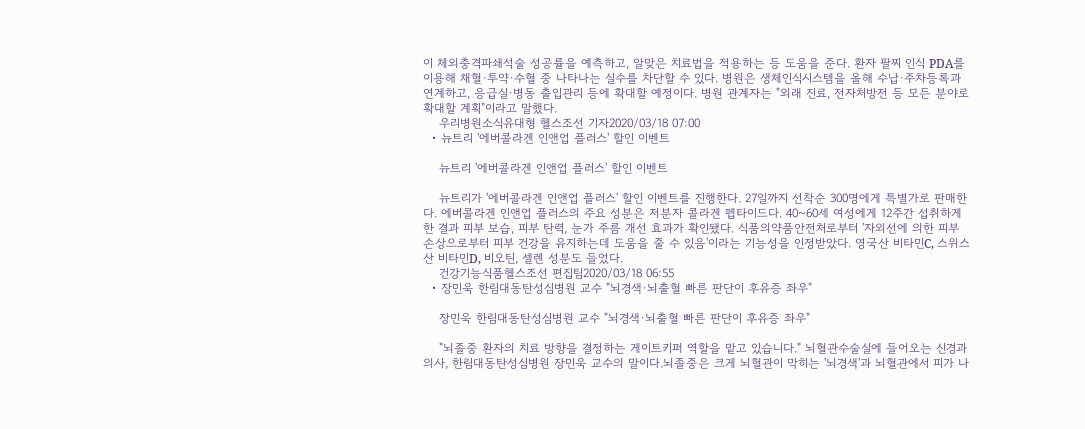이 체외충격파쇄석술 성공률을 예측하고, 알맞은 치료법을 적용하는 등 도움을 준다. 환자 팔찌 인식 PDA를 이용해 채혈·투약·수혈 중 나타나는 실수를 차단할 수 있다. 병원은 생체인식시스템을 올해 수납·주차등록과 연계하고, 응급실·병동 출입관리 등에 확대할 예정이다. 병원 관계자는 "외래 진료, 전자처방전 등 모든 분야로 확대할 계획"이라고 말했다.
    우리병원소식유대형 헬스조선 기자2020/03/18 07:00
  • 뉴트리 '에버콜라겐 인앤업 플러스' 할인 이벤트

    뉴트리 '에버콜라겐 인앤업 플러스' 할인 이벤트

    뉴트리가 '에버콜라겐 인앤업 플러스' 할인 이벤트를 진행한다. 27일까지 선착순 300명에게 특별가로 판매한다. 에버콜라겐 인앤업 플러스의 주요 성분은 저분자 콜라겐 펩타이드다. 40~60세 여성에게 12주간 섭취하게 한 결과 피부 보습, 피부 탄력, 눈가 주름 개선 효과가 확인됐다. 식품의약품안전처로부터 '자외선에 의한 피부 손상으로부터 피부 건강을 유지하는데 도움을 줄 수 있음'이라는 기능성을 인정받았다. 영국산 비타민C, 스위스산 비타민D, 비오틴, 셀렌 성분도 들었다.
    건강기능식품헬스조선 편집팀2020/03/18 06:55
  • 장민욱 한림대동탄성심병원 교수 "뇌경색·뇌출혈 빠른 판단이 후유증 좌우"

    장민욱 한림대동탄성심병원 교수 "뇌경색·뇌출혈 빠른 판단이 후유증 좌우"

    "뇌졸중 환자의 치료 방향을 결정하는 게이트키퍼 역할을 맡고 있습니다." 뇌혈관수술실에 들어오는 신경과 의사, 한림대동탄성심병원 장민욱 교수의 말이다.뇌졸중은 크게 뇌혈관이 막히는 '뇌경색'과 뇌혈관에서 피가 나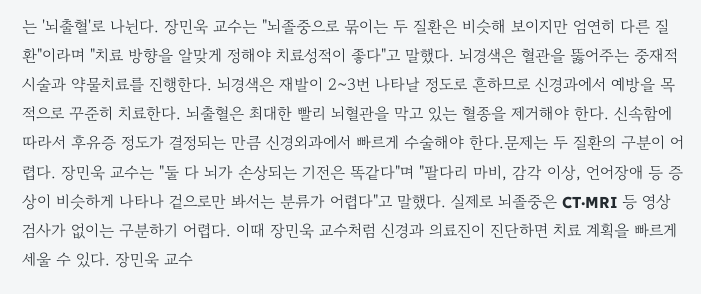는 '뇌출혈'로 나뉜다. 장민욱 교수는 "뇌졸중으로 묶이는 두 질환은 비슷해 보이지만 엄연히 다른 질환"이라며 "치료 방향을 알맞게 정해야 치료성적이 좋다"고 말했다. 뇌경색은 혈관을 뚫어주는 중재적 시술과 약물치료를 진행한다. 뇌경색은 재발이 2~3번 나타날 정도로 흔하므로 신경과에서 예방을 목적으로 꾸준히 치료한다. 뇌출혈은 최대한 빨리 뇌혈관을 막고 있는 혈종을 제거해야 한다. 신속함에 따라서 후유증 정도가 결정되는 만큼 신경외과에서 빠르게 수술해야 한다.문제는 두 질환의 구분이 어렵다. 장민욱 교수는 "둘 다 뇌가 손상되는 기전은 똑같다"며 "팔다리 마비, 감각 이상, 언어장애 등 증상이 비슷하게 나타나 겉으로만 봐서는 분류가 어렵다"고 말했다. 실제로 뇌졸중은 CT·MRI 등 영상 검사가 없이는 구분하기 어렵다. 이때 장민욱 교수처럼 신경과 의료진이 진단하면 치료 계획을 빠르게 세울 수 있다. 장민욱 교수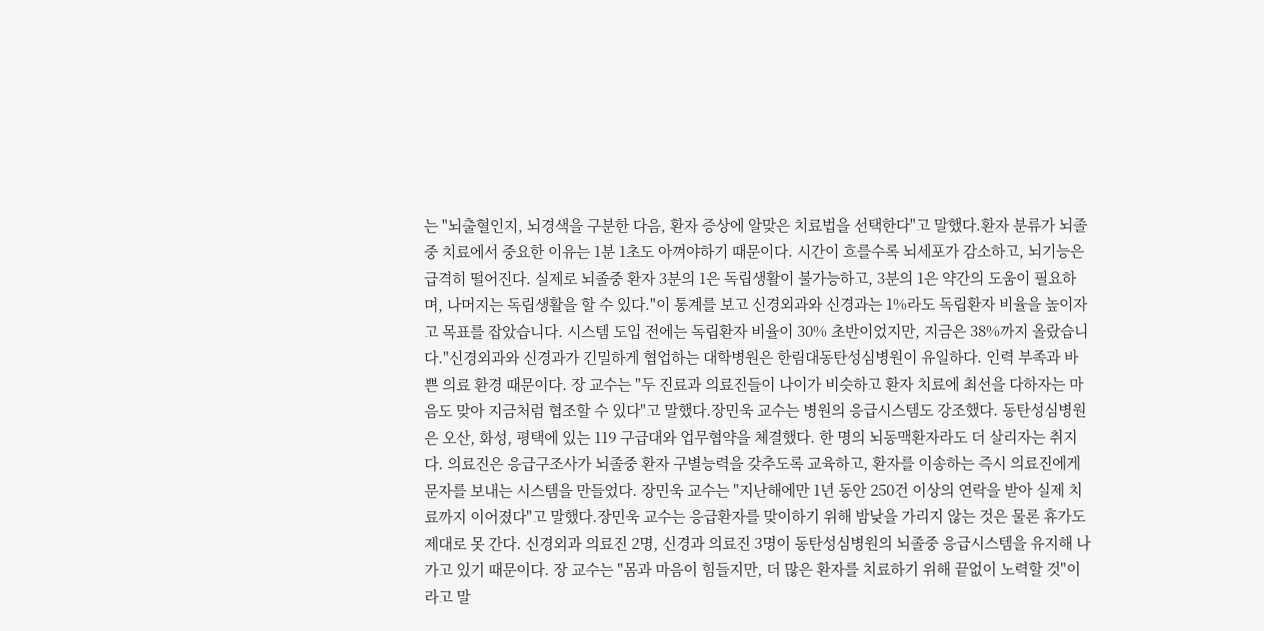는 "뇌출혈인지, 뇌경색을 구분한 다음, 환자 증상에 알맞은 치료법을 선택한다"고 말했다.환자 분류가 뇌졸중 치료에서 중요한 이유는 1분 1초도 아껴야하기 때문이다. 시간이 흐를수록 뇌세포가 감소하고, 뇌기능은 급격히 떨어진다. 실제로 뇌졸중 환자 3분의 1은 독립생활이 불가능하고, 3분의 1은 약간의 도움이 필요하며, 나머지는 독립생활을 할 수 있다."이 통계를 보고 신경외과와 신경과는 1%라도 독립환자 비율을 높이자고 목표를 잡았습니다. 시스템 도입 전에는 독립환자 비율이 30% 초반이었지만, 지금은 38%까지 올랐습니다."신경외과와 신경과가 긴밀하게 협업하는 대학병원은 한림대동탄성심병원이 유일하다. 인력 부족과 바쁜 의료 환경 때문이다. 장 교수는 "두 진료과 의료진들이 나이가 비슷하고 환자 치료에 최선을 다하자는 마음도 맞아 지금처럼 협조할 수 있다"고 말했다.장민욱 교수는 병원의 응급시스템도 강조했다. 동탄성심병원은 오산, 화성, 평택에 있는 119 구급대와 업무협약을 체결했다. 한 명의 뇌동맥환자라도 더 살리자는 취지다. 의료진은 응급구조사가 뇌졸중 환자 구별능력을 갖추도록 교육하고, 환자를 이송하는 즉시 의료진에게 문자를 보내는 시스템을 만들었다. 장민욱 교수는 "지난해에만 1년 동안 250건 이상의 연락을 받아 실제 치료까지 이어졌다"고 말했다.장민욱 교수는 응급환자를 맞이하기 위해 밤낮을 가리지 않는 것은 물론 휴가도 제대로 못 간다. 신경외과 의료진 2명, 신경과 의료진 3명이 동탄성심병원의 뇌졸중 응급시스템을 유지해 나가고 있기 때문이다. 장 교수는 "몸과 마음이 힘들지만, 더 많은 환자를 치료하기 위해 끝없이 노력할 것"이라고 말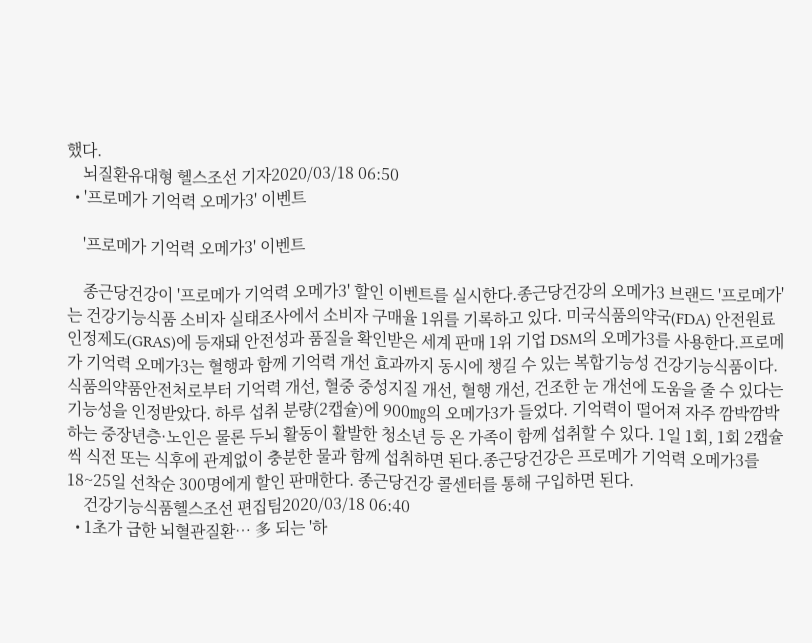했다.
    뇌질환유대형 헬스조선 기자2020/03/18 06:50
  • '프로메가 기억력 오메가3' 이벤트

    '프로메가 기억력 오메가3' 이벤트

    종근당건강이 '프로메가 기억력 오메가3' 할인 이벤트를 실시한다.종근당건강의 오메가3 브랜드 '프로메가'는 건강기능식품 소비자 실태조사에서 소비자 구매율 1위를 기록하고 있다. 미국식품의약국(FDA) 안전원료인정제도(GRAS)에 등재돼 안전성과 품질을 확인받은 세계 판매 1위 기업 DSM의 오메가3를 사용한다.프로메가 기억력 오메가3는 혈행과 함께 기억력 개선 효과까지 동시에 챙길 수 있는 복합기능성 건강기능식품이다. 식품의약품안전처로부터 기억력 개선, 혈중 중성지질 개선, 혈행 개선, 건조한 눈 개선에 도움을 줄 수 있다는 기능성을 인정받았다. 하루 섭취 분량(2캡슐)에 900㎎의 오메가3가 들었다. 기억력이 떨어져 자주 깜박깜박하는 중장년층·노인은 물론 두뇌 활동이 활발한 청소년 등 온 가족이 함께 섭취할 수 있다. 1일 1회, 1회 2캡슐씩 식전 또는 식후에 관계없이 충분한 물과 함께 섭취하면 된다.종근당건강은 프로메가 기억력 오메가3를 18~25일 선착순 300명에게 할인 판매한다. 종근당건강 콜센터를 통해 구입하면 된다.
    건강기능식품헬스조선 편집팀2020/03/18 06:40
  • 1초가 급한 뇌혈관질환… 多 되는 '하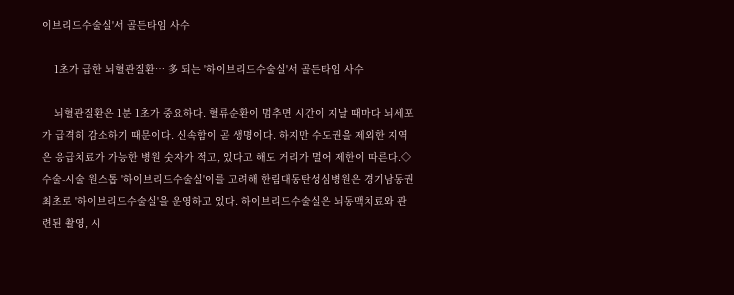이브리드수술실'서 골든타임 사수

    1초가 급한 뇌혈관질환… 多 되는 '하이브리드수술실'서 골든타임 사수

    뇌혈관질환은 1분 1초가 중요하다. 혈류순환이 멈추면 시간이 지날 때마다 뇌세포가 급격히 감소하기 때문이다. 신속함이 곧 생명이다. 하지만 수도권을 제외한 지역은 응급치료가 가능한 병원 숫자가 적고, 있다고 해도 거리가 멀어 제한이 따른다.◇수술-시술 원스톱 '하이브리드수술실'이를 고려해 한림대동탄성심병원은 경기남동권 최초로 '하이브리드수술실'을 운영하고 있다. 하이브리드수술실은 뇌동맥치료와 관련된 촬영, 시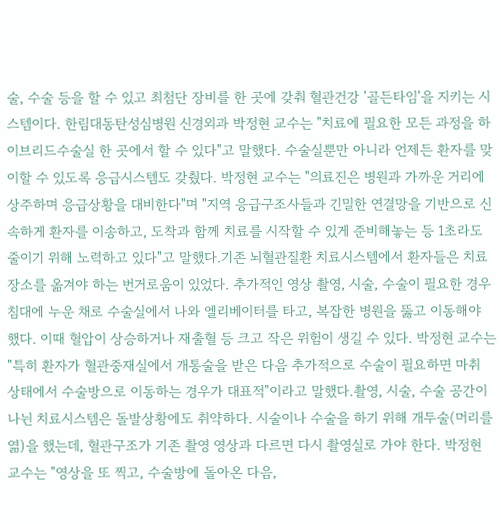술, 수술 등을 할 수 있고 최첨단 장비를 한 곳에 갖춰 혈관건강 '골든타임'을 지키는 시스템이다. 한림대동탄성심병원 신경외과 박정현 교수는 "치료에 필요한 모든 과정을 하이브리드수술실 한 곳에서 할 수 있다"고 말했다. 수술실뿐만 아니라 언제든 환자를 맞이할 수 있도록 응급시스템도 갖췄다. 박정현 교수는 "의료진은 병원과 가까운 거리에 상주하며 응급상황을 대비한다"며 "지역 응급구조사들과 긴밀한 연결망을 기반으로 신속하게 환자를 이송하고, 도착과 함께 치료를 시작할 수 있게 준비해놓는 등 1초라도 줄이기 위해 노력하고 있다"고 말했다.기존 뇌혈관질환 치료시스템에서 환자들은 치료 장소를 옮겨야 하는 번거로움이 있었다. 추가적인 영상 촬영, 시술, 수술이 필요한 경우 침대에 누운 채로 수술실에서 나와 엘리베이터를 타고, 복잡한 병원을 뚫고 이동해야 했다. 이때 혈압이 상승하거나 재출혈 등 크고 작은 위험이 생길 수 있다. 박정현 교수는 "특히 환자가 혈관중재실에서 개통술을 받은 다음 추가적으로 수술이 필요하면 마취 상태에서 수술방으로 이동하는 경우가 대표적"이라고 말했다.촬영, 시술, 수술 공간이 나뉜 치료시스템은 돌발상황에도 취약하다. 시술이나 수술을 하기 위해 개두술(머리를 엶)을 했는데, 혈관구조가 기존 촬영 영상과 다르면 다시 촬영실로 가야 한다. 박정현 교수는 "영상을 또 찍고, 수술방에 돌아온 다음,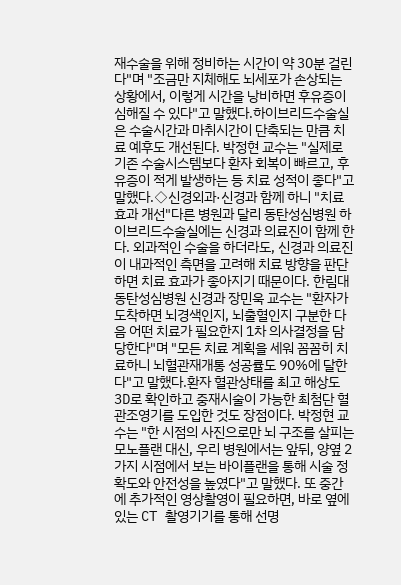재수술을 위해 정비하는 시간이 약 30분 걸린다"며 "조금만 지체해도 뇌세포가 손상되는 상황에서, 이렇게 시간을 낭비하면 후유증이 심해질 수 있다"고 말했다.하이브리드수술실은 수술시간과 마취시간이 단축되는 만큼 치료 예후도 개선된다. 박정현 교수는 "실제로 기존 수술시스템보다 환자 회복이 빠르고, 후유증이 적게 발생하는 등 치료 성적이 좋다"고 말했다.◇신경외과·신경과 함께 하니 "치료 효과 개선"다른 병원과 달리 동탄성심병원 하이브리드수술실에는 신경과 의료진이 함께 한다. 외과적인 수술을 하더라도, 신경과 의료진이 내과적인 측면을 고려해 치료 방향을 판단하면 치료 효과가 좋아지기 때문이다. 한림대동탄성심병원 신경과 장민욱 교수는 "환자가 도착하면 뇌경색인지, 뇌출혈인지 구분한 다음 어떤 치료가 필요한지 1차 의사결정을 담당한다"며 "모든 치료 계획을 세워 꼼꼼히 치료하니 뇌혈관재개통 성공률도 90%에 달한다"고 말했다.환자 혈관상태를 최고 해상도 3D로 확인하고 중재시술이 가능한 최첨단 혈관조영기를 도입한 것도 장점이다. 박정현 교수는 "한 시점의 사진으로만 뇌 구조를 살피는 모노플랜 대신, 우리 병원에서는 앞뒤, 양옆 2가지 시점에서 보는 바이플랜을 통해 시술 정확도와 안전성을 높였다"고 말했다. 또 중간에 추가적인 영상촬영이 필요하면, 바로 옆에 있는 CT 촬영기기를 통해 선명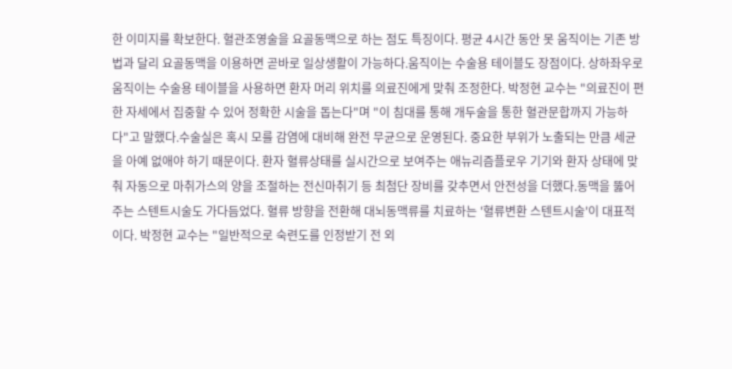한 이미지를 확보한다. 혈관조영술을 요골동맥으로 하는 점도 특징이다. 평균 4시간 동안 못 움직이는 기존 방법과 달리 요골동맥을 이용하면 곧바로 일상생활이 가능하다.움직이는 수술용 테이블도 장점이다. 상하좌우로 움직이는 수술용 테이블을 사용하면 환자 머리 위치를 의료진에게 맞춰 조정한다. 박정현 교수는 "의료진이 편한 자세에서 집중할 수 있어 정확한 시술을 돕는다"며 "이 침대를 통해 개두술을 통한 혈관문합까지 가능하다"고 말했다.수술실은 혹시 모를 감염에 대비해 완전 무균으로 운영된다. 중요한 부위가 노출되는 만큼 세균을 아예 없애야 하기 때문이다. 환자 혈류상태를 실시간으로 보여주는 애뉴리즘플로우 기기와 환자 상태에 맞춰 자동으로 마취가스의 양을 조절하는 전신마취기 등 최첨단 장비를 갖추면서 안전성을 더했다.동맥을 뚫어주는 스텐트시술도 가다듬었다. 혈류 방향을 전환해 대뇌동맥류를 치료하는 '혈류변환 스텐트시술'이 대표적이다. 박정현 교수는 "일반적으로 숙련도를 인정받기 전 외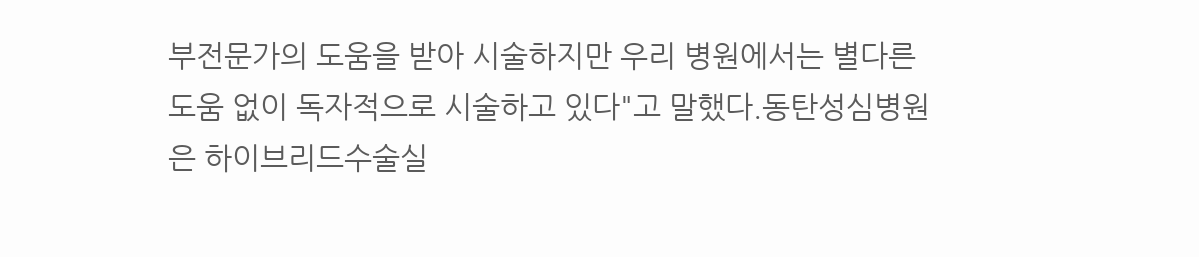부전문가의 도움을 받아 시술하지만 우리 병원에서는 별다른 도움 없이 독자적으로 시술하고 있다"고 말했다.동탄성심병원은 하이브리드수술실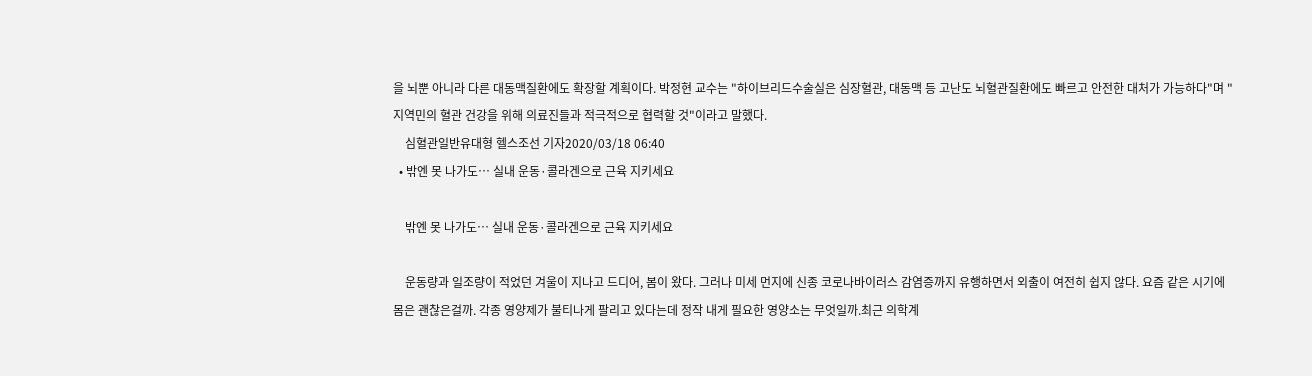을 뇌뿐 아니라 다른 대동맥질환에도 확장할 계획이다. 박정현 교수는 "하이브리드수술실은 심장혈관, 대동맥 등 고난도 뇌혈관질환에도 빠르고 안전한 대처가 가능하다"며 "지역민의 혈관 건강을 위해 의료진들과 적극적으로 협력할 것"이라고 말했다.
    심혈관일반유대형 헬스조선 기자2020/03/18 06:40
  • 밖엔 못 나가도… 실내 운동·콜라겐으로 근육 지키세요

    밖엔 못 나가도… 실내 운동·콜라겐으로 근육 지키세요

    운동량과 일조량이 적었던 겨울이 지나고 드디어, 봄이 왔다. 그러나 미세 먼지에 신종 코로나바이러스 감염증까지 유행하면서 외출이 여전히 쉽지 않다. 요즘 같은 시기에 몸은 괜찮은걸까. 각종 영양제가 불티나게 팔리고 있다는데 정작 내게 필요한 영양소는 무엇일까.최근 의학계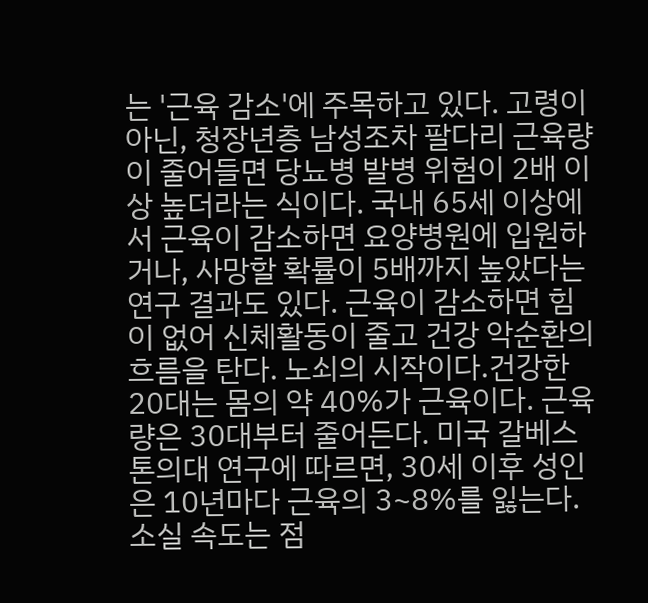는 '근육 감소'에 주목하고 있다. 고령이 아닌, 청장년층 남성조차 팔다리 근육량이 줄어들면 당뇨병 발병 위험이 2배 이상 높더라는 식이다. 국내 65세 이상에서 근육이 감소하면 요양병원에 입원하거나, 사망할 확률이 5배까지 높았다는 연구 결과도 있다. 근육이 감소하면 힘이 없어 신체활동이 줄고 건강 악순환의 흐름을 탄다. 노쇠의 시작이다.건강한 20대는 몸의 약 40%가 근육이다. 근육량은 30대부터 줄어든다. 미국 갈베스톤의대 연구에 따르면, 30세 이후 성인은 10년마다 근육의 3~8%를 잃는다. 소실 속도는 점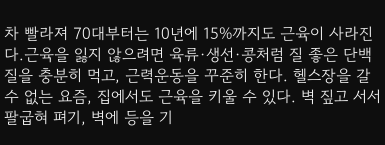차 빨라져 70대부터는 10년에 15%까지도 근육이 사라진다.근육을 잃지 않으려면 육류·생선·콩처럼 질 좋은 단백질을 충분히 먹고, 근력운동을 꾸준히 한다. 헬스장을 갈 수 없는 요즘, 집에서도 근육을 키울 수 있다. 벽 짚고 서서 팔굽혀 펴기, 벽에 등을 기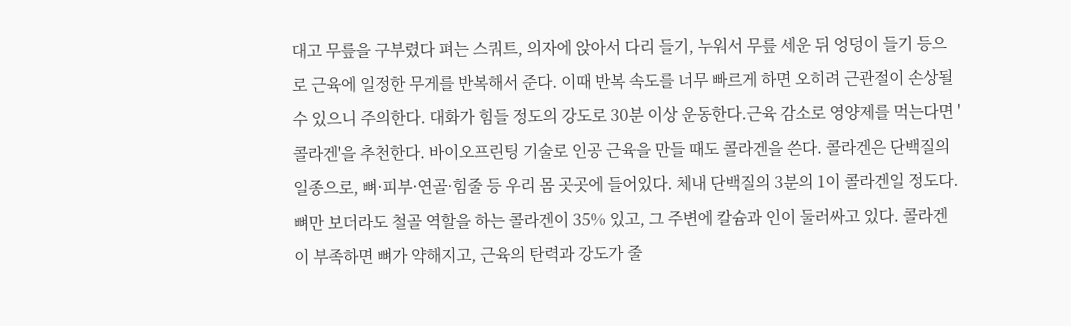대고 무릎을 구부렸다 펴는 스쿼트, 의자에 앉아서 다리 들기, 누워서 무릎 세운 뒤 엉덩이 들기 등으로 근육에 일정한 무게를 반복해서 준다. 이때 반복 속도를 너무 빠르게 하면 오히려 근관절이 손상될 수 있으니 주의한다. 대화가 힘들 정도의 강도로 30분 이상 운동한다.근육 감소로 영양제를 먹는다면 '콜라겐'을 추천한다. 바이오프린팅 기술로 인공 근육을 만들 때도 콜라겐을 쓴다. 콜라겐은 단백질의 일종으로, 뼈·피부·연골·힘줄 등 우리 몸 곳곳에 들어있다. 체내 단백질의 3분의 1이 콜라겐일 정도다. 뼈만 보더라도 철골 역할을 하는 콜라겐이 35% 있고, 그 주변에 칼슘과 인이 둘러싸고 있다. 콜라겐이 부족하면 뼈가 약해지고, 근육의 탄력과 강도가 줄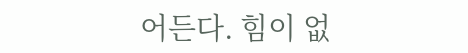어든다. 힘이 없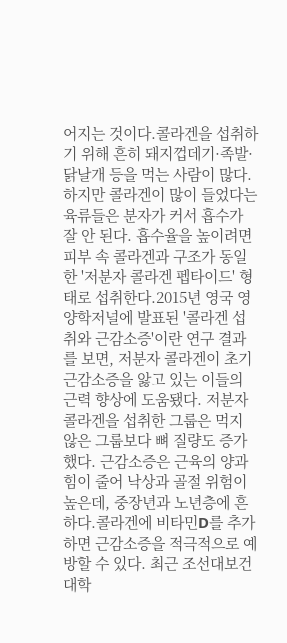어지는 것이다.콜라겐을 섭취하기 위해 흔히 돼지껍데기·족발·닭날개 등을 먹는 사람이 많다. 하지만 콜라겐이 많이 들었다는 육류들은 분자가 커서 흡수가 잘 안 된다. 흡수율을 높이려면 피부 속 콜라겐과 구조가 동일한 '저분자 콜라겐 펩타이드' 형태로 섭취한다.2015년 영국 영양학저널에 발표된 '콜라겐 섭취와 근감소증'이란 연구 결과를 보면, 저분자 콜라겐이 초기 근감소증을 앓고 있는 이들의 근력 향상에 도움됐다. 저분자 콜라겐을 섭취한 그룹은 먹지 않은 그룹보다 뼈 질량도 증가했다. 근감소증은 근육의 양과 힘이 줄어 낙상과 골절 위험이 높은데, 중장년과 노년층에 흔하다.콜라겐에 비타민D를 추가하면 근감소증을 적극적으로 예방할 수 있다. 최근 조선대보건대학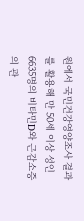원에서 국민건강영양조사 결과를 활용해 만 50세 이상 성인 6635명의 비타민D와 근감소증의 관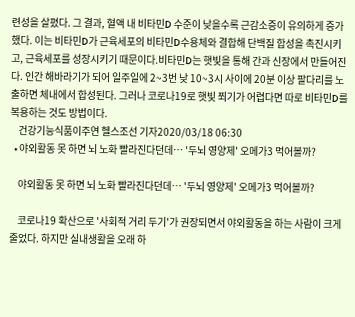련성을 살폈다. 그 결과, 혈액 내 비타민D 수준이 낮을수록 근감소증이 유의하게 증가했다. 이는 비타민D가 근육세포의 비타민D수용체와 결합해 단백질 합성을 촉진시키고, 근육세포를 성장시키기 때문이다.비타민D는 햇빛을 통해 간과 신장에서 만들어진다. 인간 해바라기가 되어 일주일에 2~3번 낮 10~3시 사이에 20분 이상 팔다리를 노출하면 체내에서 합성된다. 그러나 코로나19로 햇빛 쬐기가 어렵다면 따로 비타민D를 복용하는 것도 방법이다.
    건강기능식품이주연 헬스조선 기자2020/03/18 06:30
  • 야외활동 못 하면 뇌 노화 빨라진다던데… '두뇌 영양제' 오메가3 먹어볼까?

    야외활동 못 하면 뇌 노화 빨라진다던데… '두뇌 영양제' 오메가3 먹어볼까?

    코로나19 확산으로 '사회적 거리 두기'가 권장되면서 야외활동을 하는 사람이 크게 줄었다. 하지만 실내생활을 오래 하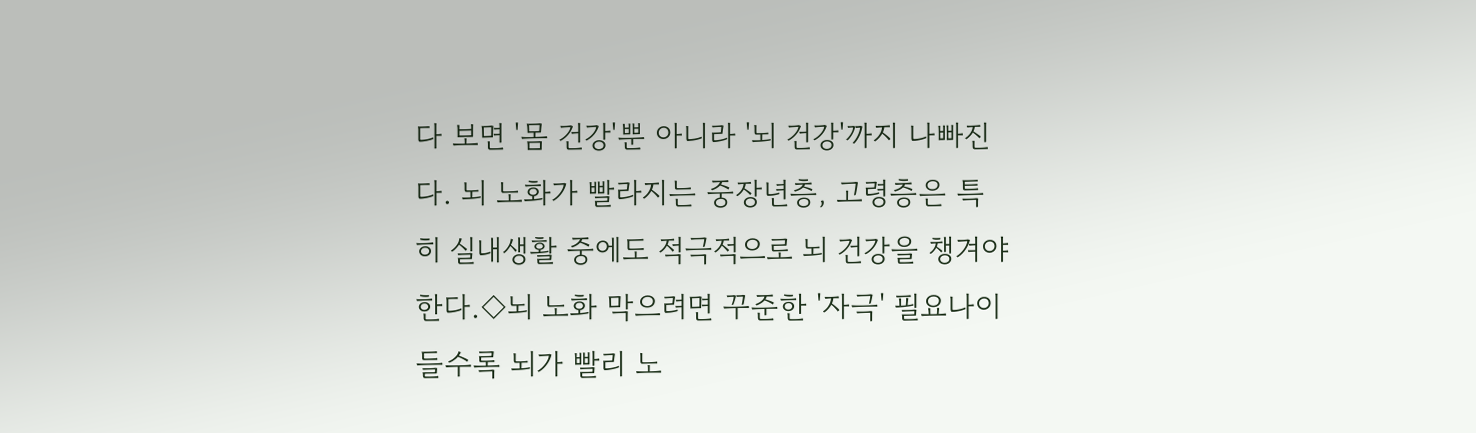다 보면 '몸 건강'뿐 아니라 '뇌 건강'까지 나빠진다. 뇌 노화가 빨라지는 중장년층, 고령층은 특히 실내생활 중에도 적극적으로 뇌 건강을 챙겨야 한다.◇뇌 노화 막으려면 꾸준한 '자극' 필요나이 들수록 뇌가 빨리 노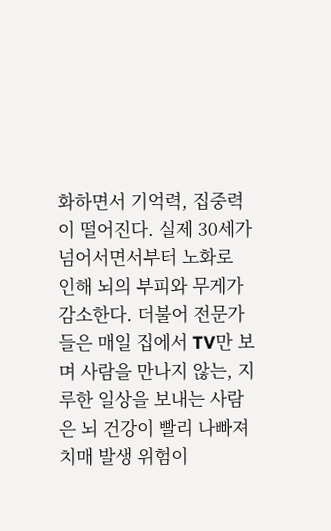화하면서 기억력, 집중력이 떨어진다. 실제 30세가 넘어서면서부터 노화로 인해 뇌의 부피와 무게가 감소한다. 더불어 전문가들은 매일 집에서 TV만 보며 사람을 만나지 않는, 지루한 일상을 보내는 사람은 뇌 건강이 빨리 나빠져 치매 발생 위험이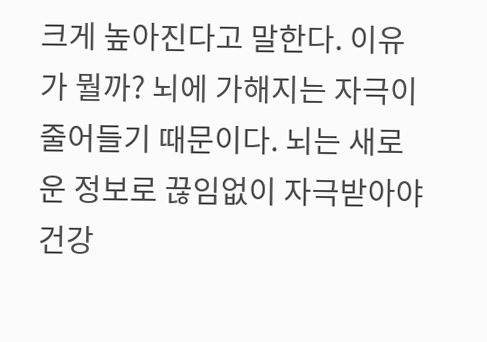크게 높아진다고 말한다. 이유가 뭘까? 뇌에 가해지는 자극이 줄어들기 때문이다. 뇌는 새로운 정보로 끊임없이 자극받아야 건강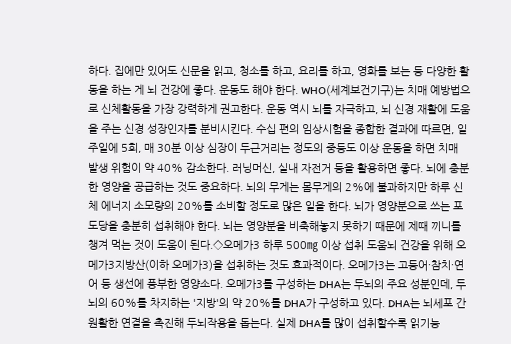하다. 집에만 있어도 신문을 읽고, 청소를 하고, 요리를 하고, 영화를 보는 등 다양한 활동을 하는 게 뇌 건강에 좋다. 운동도 해야 한다. WHO(세계보건기구)는 치매 예방법으로 신체활동을 가장 강력하게 권고한다. 운동 역시 뇌를 자극하고, 뇌 신경 재활에 도움을 주는 신경 성장인자를 분비시킨다. 수십 편의 임상시험을 종합한 결과에 따르면, 일주일에 5회, 매 30분 이상 심장이 두근거리는 정도의 중등도 이상 운동을 하면 치매 발생 위험이 약 40% 감소한다. 러닝머신, 실내 자전거 등을 활용하면 좋다. 뇌에 충분한 영양을 공급하는 것도 중요하다. 뇌의 무게는 몸무게의 2%에 불과하지만 하루 신체 에너지 소모량의 20%를 소비할 정도로 많은 일을 한다. 뇌가 영양분으로 쓰는 포도당을 충분히 섭취해야 한다. 뇌는 영양분을 비축해놓지 못하기 때문에 제때 끼니를 챙겨 먹는 것이 도움이 된다.◇오메가3 하루 500㎎ 이상 섭취 도움뇌 건강을 위해 오메가3지방산(이하 오메가3)을 섭취하는 것도 효과적이다. 오메가3는 고등어·참치·연어 등 생선에 풍부한 영양소다. 오메가3를 구성하는 DHA는 두뇌의 주요 성분인데, 두뇌의 60%를 차지하는 '지방'의 약 20%를 DHA가 구성하고 있다. DHA는 뇌세포 간 원활한 연결을 촉진해 두뇌작용을 돕는다. 실제 DHA를 많이 섭취할수록 읽기능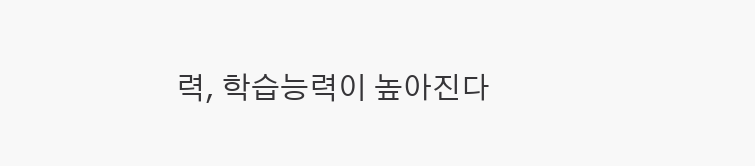력, 학습능력이 높아진다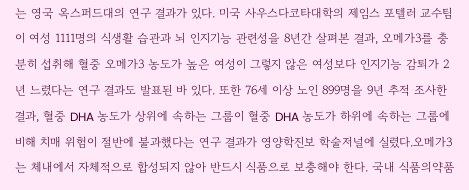는 영국 옥스퍼드대의 연구 결과가 있다. 미국 사우스다코타대학의 제임스 포텔러 교수팀이 여성 1111명의 식생활 습관과 뇌 인지기능 관련성을 8년간 살펴본 결과, 오메가3를 충분히 섭취해 혈중 오메가3 농도가 높은 여성이 그렇지 않은 여성보다 인지기능 감퇴가 2년 느렸다는 연구 결과도 발표된 바 있다. 또한 76세 이상 노인 899명을 9년 추적 조사한 결과, 혈중 DHA 농도가 상위에 속하는 그룹이 혈중 DHA 농도가 하위에 속하는 그룹에 비해 치매 위험이 절반에 불과했다는 연구 결과가 영양학진보 학술저널에 실렸다.오메가3는 체내에서 자체적으로 합성되지 않아 반드시 식품으로 보충해야 한다. 국내 식품의약품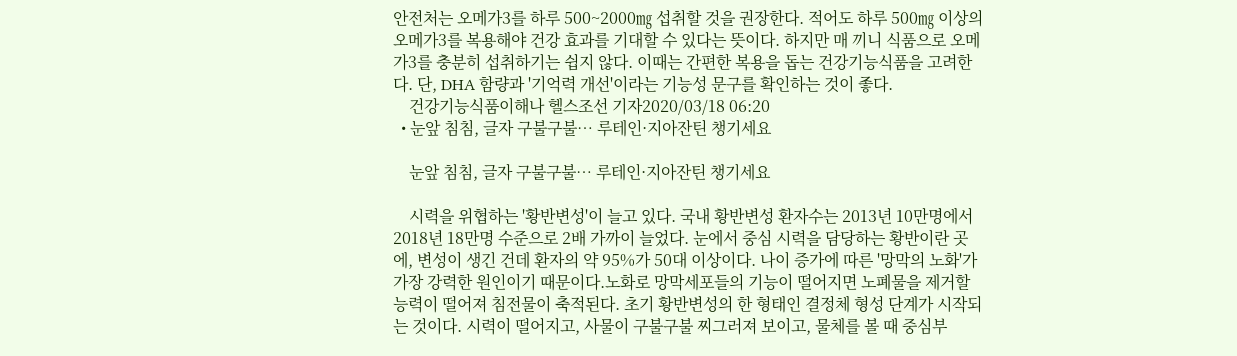안전처는 오메가3를 하루 500~2000㎎ 섭취할 것을 권장한다. 적어도 하루 500㎎ 이상의 오메가3를 복용해야 건강 효과를 기대할 수 있다는 뜻이다. 하지만 매 끼니 식품으로 오메가3를 충분히 섭취하기는 쉽지 않다. 이때는 간편한 복용을 돕는 건강기능식품을 고려한다. 단, DHA 함량과 '기억력 개선'이라는 기능성 문구를 확인하는 것이 좋다.
    건강기능식품이해나 헬스조선 기자2020/03/18 06:20
  • 눈앞 침침, 글자 구불구불… 루테인·지아잔틴 챙기세요

    눈앞 침침, 글자 구불구불… 루테인·지아잔틴 챙기세요

    시력을 위협하는 '황반변성'이 늘고 있다. 국내 황반변성 환자수는 2013년 10만명에서 2018년 18만명 수준으로 2배 가까이 늘었다. 눈에서 중심 시력을 담당하는 황반이란 곳에, 변성이 생긴 건데 환자의 약 95%가 50대 이상이다. 나이 증가에 따른 '망막의 노화'가 가장 강력한 원인이기 때문이다.노화로 망막세포들의 기능이 떨어지면 노폐물을 제거할 능력이 떨어져 침전물이 축적된다. 초기 황반변성의 한 형태인 결정체 형성 단계가 시작되는 것이다. 시력이 떨어지고, 사물이 구불구불 찌그러져 보이고, 물체를 볼 때 중심부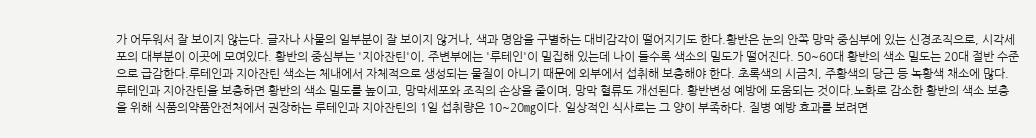가 어두워서 잘 보이지 않는다. 글자나 사물의 일부분이 잘 보이지 않거나, 색과 명암을 구별하는 대비감각이 떨어지기도 한다.황반은 눈의 안쪽 망막 중심부에 있는 신경조직으로, 시각세포의 대부분이 이곳에 모여있다. 황반의 중심부는 '지아잔틴'이, 주변부에는 '루테인'이 밀집해 있는데 나이 들수록 색소의 밀도가 떨어진다. 50~60대 황반의 색소 밀도는 20대 절반 수준으로 급감한다.루테인과 지아잔틴 색소는 체내에서 자체적으로 생성되는 물질이 아니기 때문에 외부에서 섭취해 보충해야 한다. 초록색의 시금치, 주황색의 당근 등 녹황색 채소에 많다. 루테인과 지아잔틴을 보충하면 황반의 색소 밀도를 높이고, 망막세포와 조직의 손상을 줄이며, 망막 혈류도 개선된다. 황반변성 예방에 도움되는 것이다.노화로 감소한 황반의 색소 보충을 위해 식품의약품안전처에서 권장하는 루테인과 지아잔틴의 1일 섭취량은 10~20㎎이다. 일상적인 식사로는 그 양이 부족하다. 질병 예방 효과를 보려면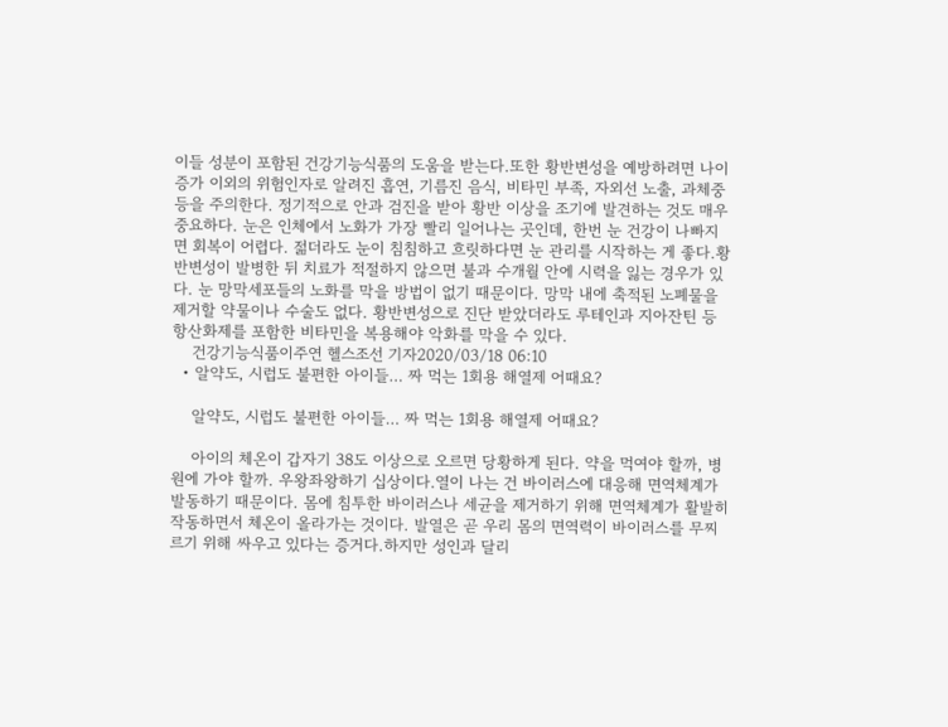이들 성분이 포함된 건강기능식품의 도움을 받는다.또한 황반변성을 예방하려면 나이 증가 이외의 위험인자로 알려진 흡연, 기름진 음식, 비타민 부족, 자외선 노출, 과체중 등을 주의한다. 정기적으로 안과 검진을 받아 황반 이상을 조기에 발견하는 것도 매우 중요하다. 눈은 인체에서 노화가 가장 빨리 일어나는 곳인데, 한번 눈 건강이 나빠지면 회복이 어렵다. 젊더라도 눈이 침침하고 흐릿하다면 눈 관리를 시작하는 게 좋다.황반변성이 발병한 뒤 치료가 적절하지 않으면 불과 수개월 안에 시력을 잃는 경우가 있다. 눈 망막세포들의 노화를 막을 방법이 없기 때문이다. 망막 내에 축적된 노폐물을 제거할 약물이나 수술도 없다. 황반변성으로 진단 받았더라도 루테인과 지아잔틴 등 항산화제를 포함한 비타민을 복용해야 악화를 막을 수 있다.
    건강기능식품이주연 헬스조선 기자2020/03/18 06:10
  • 알약도, 시럽도 불편한 아이들… 짜 먹는 1회용 해열제 어때요?

    알약도, 시럽도 불편한 아이들… 짜 먹는 1회용 해열제 어때요?

    아이의 체온이 갑자기 38도 이상으로 오르면 당황하게 된다. 약을 먹여야 할까, 병원에 가야 할까. 우왕좌왕하기 십상이다.열이 나는 건 바이러스에 대응해 면역체계가 발동하기 때문이다. 몸에 침투한 바이러스나 세균을 제거하기 위해 면역체계가 활발히 작동하면서 체온이 올라가는 것이다. 발열은 곧 우리 몸의 면역력이 바이러스를 무찌르기 위해 싸우고 있다는 증거다.하지만 성인과 달리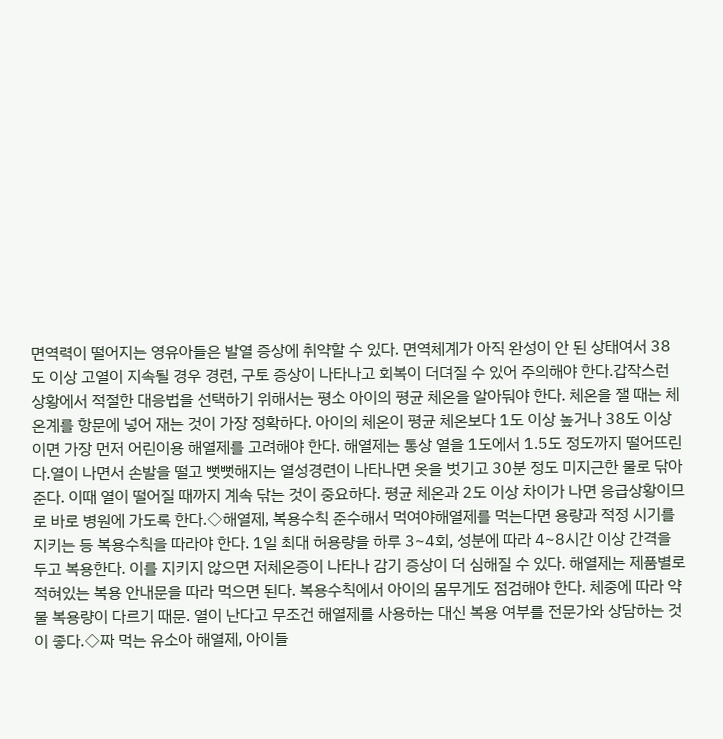면역력이 떨어지는 영유아들은 발열 증상에 취약할 수 있다. 면역체계가 아직 완성이 안 된 상태여서 38도 이상 고열이 지속될 경우 경련, 구토 증상이 나타나고 회복이 더뎌질 수 있어 주의해야 한다.갑작스런 상황에서 적절한 대응법을 선택하기 위해서는 평소 아이의 평균 체온을 알아둬야 한다. 체온을 잴 때는 체온계를 항문에 넣어 재는 것이 가장 정확하다. 아이의 체온이 평균 체온보다 1도 이상 높거나 38도 이상이면 가장 먼저 어린이용 해열제를 고려해야 한다. 해열제는 통상 열을 1도에서 1.5도 정도까지 떨어뜨린다.열이 나면서 손발을 떨고 뻣뻣해지는 열성경련이 나타나면 옷을 벗기고 30분 정도 미지근한 물로 닦아준다. 이때 열이 떨어질 때까지 계속 닦는 것이 중요하다. 평균 체온과 2도 이상 차이가 나면 응급상황이므로 바로 병원에 가도록 한다.◇해열제, 복용수칙 준수해서 먹여야해열제를 먹는다면 용량과 적정 시기를 지키는 등 복용수칙을 따라야 한다. 1일 최대 허용량을 하루 3~4회, 성분에 따라 4~8시간 이상 간격을 두고 복용한다. 이를 지키지 않으면 저체온증이 나타나 감기 증상이 더 심해질 수 있다. 해열제는 제품별로 적혀있는 복용 안내문을 따라 먹으면 된다. 복용수칙에서 아이의 몸무게도 점검해야 한다. 체중에 따라 약물 복용량이 다르기 때문. 열이 난다고 무조건 해열제를 사용하는 대신 복용 여부를 전문가와 상담하는 것이 좋다.◇짜 먹는 유소아 해열제, 아이들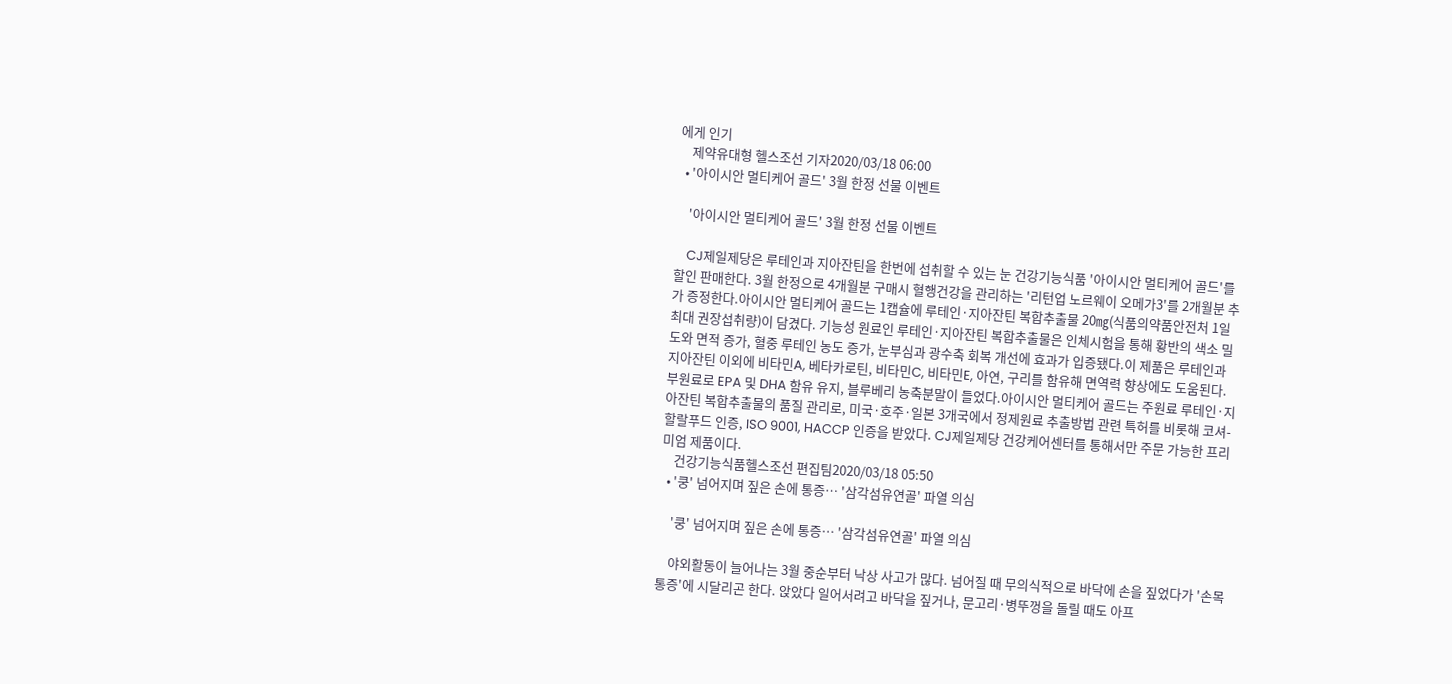에게 인기
    제약유대형 헬스조선 기자2020/03/18 06:00
  • '아이시안 멀티케어 골드' 3월 한정 선물 이벤트

    '아이시안 멀티케어 골드' 3월 한정 선물 이벤트

    CJ제일제당은 루테인과 지아잔틴을 한번에 섭취할 수 있는 눈 건강기능식품 '아이시안 멀티케어 골드'를 할인 판매한다. 3월 한정으로 4개월분 구매시 혈행건강을 관리하는 '리턴업 노르웨이 오메가3'를 2개월분 추가 증정한다.아이시안 멀티케어 골드는 1캡슐에 루테인·지아잔틴 복합추출물 20㎎(식품의약품안전처 1일 최대 권장섭취량)이 담겼다. 기능성 원료인 루테인·지아잔틴 복합추출물은 인체시험을 통해 황반의 색소 밀도와 면적 증가, 혈중 루테인 농도 증가, 눈부심과 광수축 회복 개선에 효과가 입증됐다.이 제품은 루테인과 지아잔틴 이외에 비타민A, 베타카로틴, 비타민C, 비타민E, 아연, 구리를 함유해 면역력 향상에도 도움된다. 부원료로 EPA 및 DHA 함유 유지, 블루베리 농축분말이 들었다.아이시안 멀티케어 골드는 주원료 루테인·지아잔틴 복합추출물의 품질 관리로, 미국·호주·일본 3개국에서 정제원료 추출방법 관련 특허를 비롯해 코셔-할랄푸드 인증, ISO 9001, HACCP 인증을 받았다. CJ제일제당 건강케어센터를 통해서만 주문 가능한 프리미엄 제품이다.
    건강기능식품헬스조선 편집팀2020/03/18 05:50
  • '쿵' 넘어지며 짚은 손에 통증… '삼각섬유연골' 파열 의심

    '쿵' 넘어지며 짚은 손에 통증… '삼각섬유연골' 파열 의심

    야외활동이 늘어나는 3월 중순부터 낙상 사고가 많다. 넘어질 때 무의식적으로 바닥에 손을 짚었다가 '손목 통증'에 시달리곤 한다. 앉았다 일어서려고 바닥을 짚거나, 문고리·병뚜껑을 돌릴 때도 아프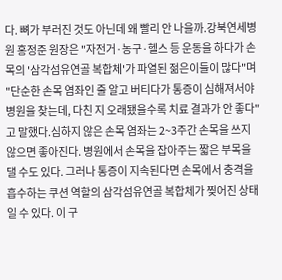다. 뼈가 부러진 것도 아닌데 왜 빨리 안 나을까.강북연세병원 홍정준 원장은 "자전거·농구·헬스 등 운동을 하다가 손목의 '삼각섬유연골 복합체'가 파열된 젊은이들이 많다"며 "단순한 손목 염좌인 줄 알고 버티다가 통증이 심해져서야 병원을 찾는데, 다친 지 오래됐을수록 치료 결과가 안 좋다"고 말했다.심하지 않은 손목 염좌는 2~3주간 손목을 쓰지 않으면 좋아진다. 병원에서 손목을 잡아주는 짧은 부목을 댈 수도 있다. 그러나 통증이 지속된다면 손목에서 충격을 흡수하는 쿠션 역할의 삼각섬유연골 복합체가 찢어진 상태일 수 있다. 이 구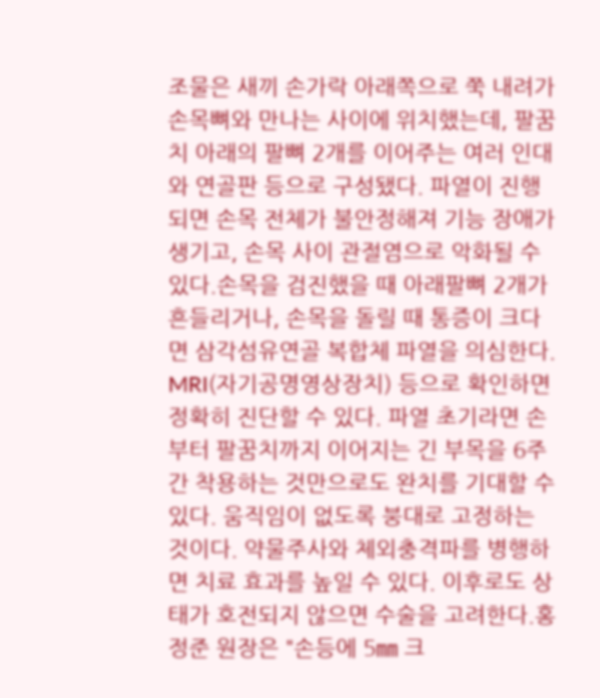조물은 새끼 손가락 아래쪽으로 쭉 내려가 손목뼈와 만나는 사이에 위치했는데, 팔꿈치 아래의 팔뼈 2개를 이어주는 여러 인대와 연골판 등으로 구성됐다. 파열이 진행되면 손목 전체가 불안정해져 기능 장애가 생기고, 손목 사이 관절염으로 악화될 수 있다.손목을 검진했을 때 아래팔뼈 2개가 흔들리거나, 손목을 돌릴 때 통증이 크다면 삼각섬유연골 복합체 파열을 의심한다. MRI(자기공명영상장치) 등으로 확인하면 정확히 진단할 수 있다. 파열 초기라면 손부터 팔꿈치까지 이어지는 긴 부목을 6주간 착용하는 것만으로도 완치를 기대할 수 있다. 움직임이 없도록 붕대로 고정하는 것이다. 약물주사와 체외충격파를 병행하면 치료 효과를 높일 수 있다. 이후로도 상태가 호전되지 않으면 수술을 고려한다.홍정준 원장은 "손등에 5㎜ 크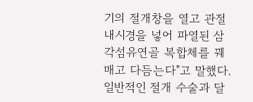기의 절개창을 열고 관절내시경을 넣어 파열된 삼각섬유연골 복합체를 꿰매고 다듬는다"고 말했다. 일반적인 절개 수술과 달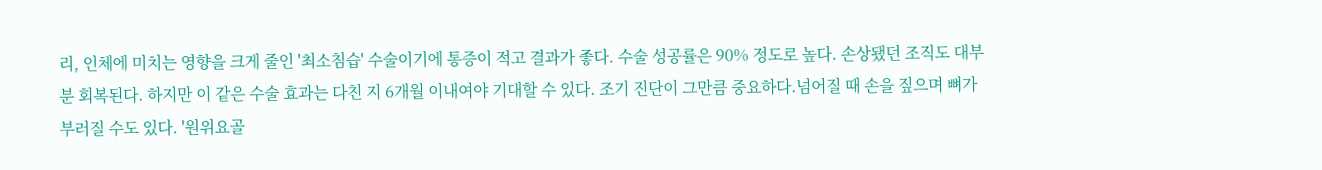리, 인체에 미치는 영향을 크게 줄인 '최소침습' 수술이기에 통증이 적고 결과가 좋다. 수술 성공률은 90% 정도로 높다. 손상됐던 조직도 대부분 회복된다. 하지만 이 같은 수술 효과는 다친 지 6개월 이내여야 기대할 수 있다. 조기 진단이 그만큼 중요하다.넘어질 때 손을 짚으며 뼈가 부러질 수도 있다. '원위요골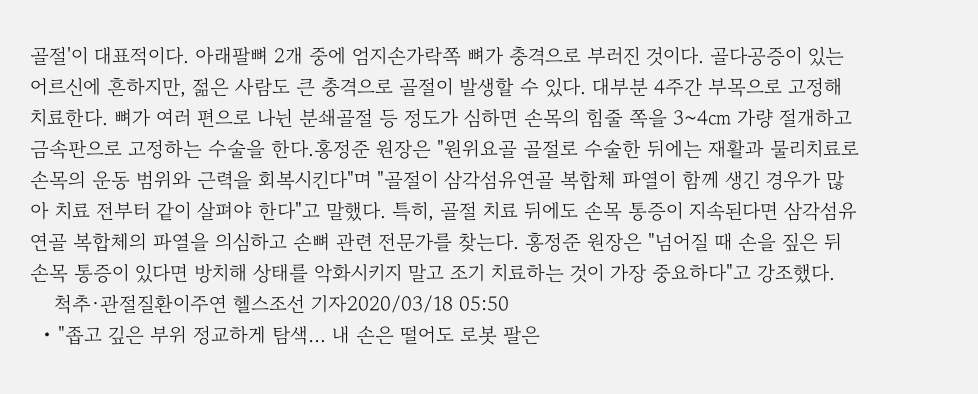골절'이 대표적이다. 아래팔뼈 2개 중에 엄지손가락쪽 뼈가 충격으로 부러진 것이다. 골다공증이 있는 어르신에 흔하지만, 젊은 사람도 큰 충격으로 골절이 발생할 수 있다. 대부분 4주간 부목으로 고정해 치료한다. 뼈가 여러 편으로 나뉜 분쇄골절 등 정도가 심하면 손목의 힘줄 쪽을 3~4㎝ 가량 절개하고 금속판으로 고정하는 수술을 한다.홍정준 원장은 "원위요골 골절로 수술한 뒤에는 재활과 물리치료로 손목의 운동 범위와 근력을 회복시킨다"며 "골절이 삼각섬유연골 복합체 파열이 함께 생긴 경우가 많아 치료 전부터 같이 살펴야 한다"고 말했다. 특히, 골절 치료 뒤에도 손목 통증이 지속된다면 삼각섬유연골 복합체의 파열을 의심하고 손뼈 관련 전문가를 찾는다. 홍정준 원장은 "넘어질 때 손을 짚은 뒤 손목 통증이 있다면 방치해 상태를 악화시키지 말고 조기 치료하는 것이 가장 중요하다"고 강조했다.
    척추·관절질환이주연 헬스조선 기자2020/03/18 05:50
  • "좁고 깊은 부위 정교하게 탐색… 내 손은 떨어도 로봇 팔은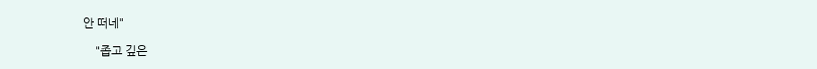안 떠네"

    "좁고 깊은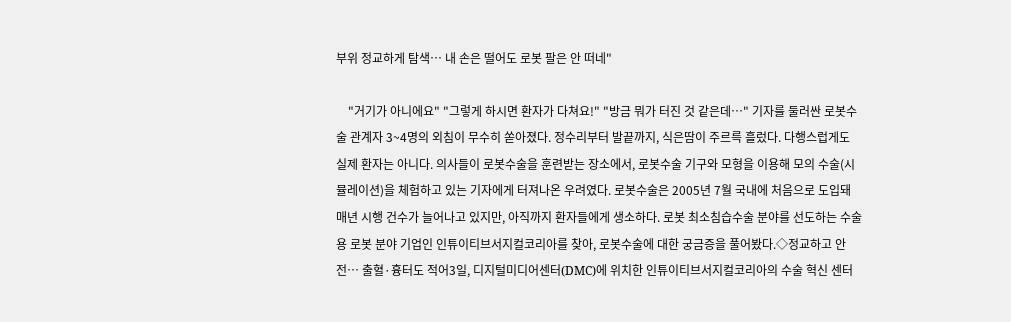부위 정교하게 탐색… 내 손은 떨어도 로봇 팔은 안 떠네"

    "거기가 아니에요" "그렇게 하시면 환자가 다쳐요!" "방금 뭐가 터진 것 같은데…" 기자를 둘러싼 로봇수술 관계자 3~4명의 외침이 무수히 쏟아졌다. 정수리부터 발끝까지, 식은땀이 주르륵 흘렀다. 다행스럽게도 실제 환자는 아니다. 의사들이 로봇수술을 훈련받는 장소에서, 로봇수술 기구와 모형을 이용해 모의 수술(시뮬레이션)을 체험하고 있는 기자에게 터져나온 우려였다. 로봇수술은 2005년 7월 국내에 처음으로 도입돼 매년 시행 건수가 늘어나고 있지만, 아직까지 환자들에게 생소하다. 로봇 최소침습수술 분야를 선도하는 수술용 로봇 분야 기업인 인튜이티브서지컬코리아를 찾아, 로봇수술에 대한 궁금증을 풀어봤다.◇정교하고 안전… 출혈·흉터도 적어3일, 디지털미디어센터(DMC)에 위치한 인튜이티브서지컬코리아의 수술 혁신 센터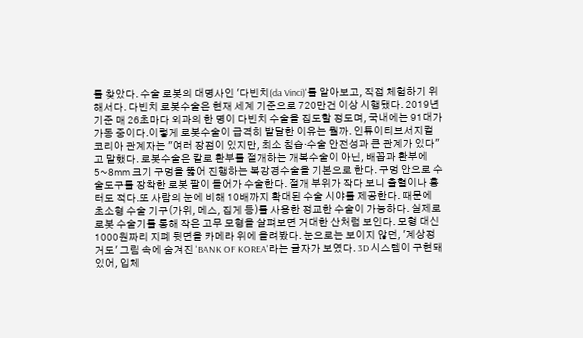를 찾았다. 수술 로봇의 대명사인 '다빈치(da Vinci)'를 알아보고, 직접 체험하기 위해서다. 다빈치 로봇수술은 현재 세계 기준으로 720만건 이상 시행됐다. 2019년 기준 매 26초마다 외과의 한 명이 다빈치 수술을 집도할 정도며, 국내에는 91대가 가동 중이다.이렇게 로봇수술이 급격히 발달한 이유는 뭘까. 인튜이티브서지컬코리아 관계자는 "여러 장점이 있지만, 최소 침습·수술 안전성과 큰 관계가 있다"고 말했다. 로봇수술은 칼로 환부를 절개하는 개복수술이 아닌, 배꼽과 환부에 5~8㎜ 크기 구멍을 뚫어 진행하는 복강경수술을 기본으로 한다. 구멍 안으로 수술도구를 장착한 로봇 팔이 들어가 수술한다. 절개 부위가 작다 보니 출혈이나 흉터도 적다.또 사람의 눈에 비해 10배까지 확대된 수술 시야를 제공한다. 때문에 초소형 수술 기구(가위, 메스, 집게 등)를 사용한 정교한 수술이 가능하다. 실제로 로봇 수술기를 통해 작은 고무 모형을 살펴보면 거대한 산처럼 보인다. 모형 대신 1000원짜리 지폐 뒷면을 카메라 위에 올려봤다. 눈으로는 보이지 않던, '계상정거도' 그림 속에 숨겨진 'BANK OF KOREA'라는 글자가 보였다. 3D 시스템이 구현돼 있어, 입체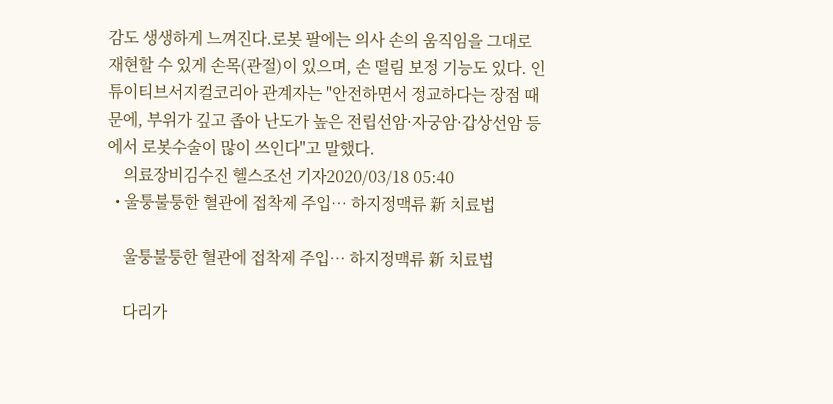감도 생생하게 느껴진다.로봇 팔에는 의사 손의 움직임을 그대로 재현할 수 있게 손목(관절)이 있으며, 손 떨림 보정 기능도 있다. 인튜이티브서지컬코리아 관계자는 "안전하면서 정교하다는 장점 때문에, 부위가 깊고 좁아 난도가 높은 전립선암·자궁암·갑상선암 등에서 로봇수술이 많이 쓰인다"고 말했다.
    의료장비김수진 헬스조선 기자2020/03/18 05:40
  • 울퉁불퉁한 혈관에 접착제 주입… 하지정맥류 新 치료법

    울퉁불퉁한 혈관에 접착제 주입… 하지정맥류 新 치료법

    다리가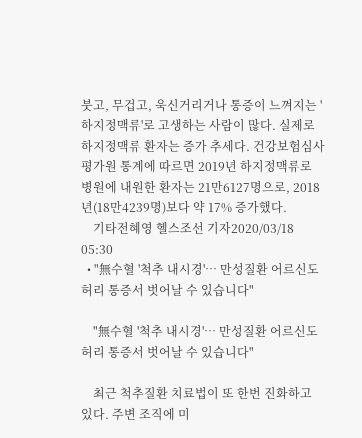붓고, 무겁고, 욱신거리거나 통증이 느껴지는 '하지정맥류'로 고생하는 사람이 많다. 실제로 하지정맥류 환자는 증가 추세다. 건강보험심사평가원 통계에 따르면 2019년 하지정맥류로 병원에 내원한 환자는 21만6127명으로, 2018년(18만4239명)보다 약 17% 증가했다.
    기타전혜영 헬스조선 기자2020/03/18 05:30
  • "無수혈 '척추 내시경'… 만성질환 어르신도 허리 통증서 벗어날 수 있습니다"

    "無수혈 '척추 내시경'… 만성질환 어르신도 허리 통증서 벗어날 수 있습니다"

    최근 척추질환 치료법이 또 한번 진화하고 있다. 주변 조직에 미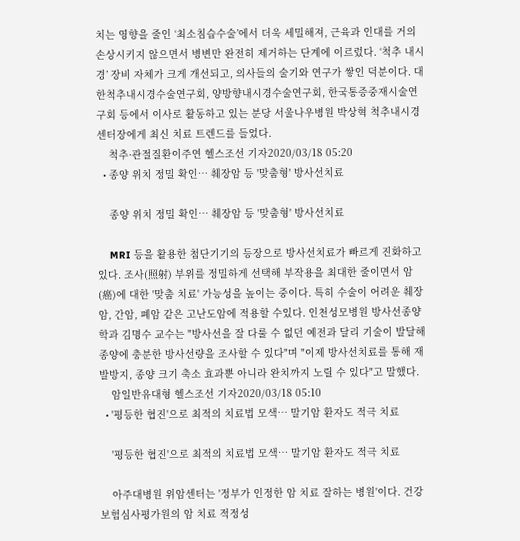치는 영향을 줄인 ‘최소침습수술’에서 더욱 세밀해져, 근육과 인대를 거의 손상시키지 않으면서 병변만 완전히 제거하는 단계에 이르렀다. ‘척추 내시경’ 장비 자체가 크게 개선되고, 의사들의 술기와 연구가 쌓인 덕분이다. 대한척추내시경수술연구회, 양방향내시경수술연구회, 한국통증중재시술연구회 등에서 이사로 활동하고 있는 분당 서울나우병원 박상혁 척추내시경센터장에게 최신 치료 트렌드를 들었다.
    척추·관절질환이주연 헬스조선 기자2020/03/18 05:20
  • 종양 위치 정밀 확인… 췌장암 등 '맞춤형' 방사선치료

    종양 위치 정밀 확인… 췌장암 등 '맞춤형' 방사선치료

    MRI 등을 활용한 첨단기기의 등장으로 방사선치료가 빠르게 진화하고 있다. 조사(照射) 부위를 정밀하게 선택해 부작용을 최대한 줄이면서 암(癌)에 대한 '맞춤 치료' 가능성을 높이는 중이다. 특히 수술이 어려운 췌장암, 간암, 폐암 같은 고난도암에 적용할 수있다. 인천성모병원 방사선종양학과 김명수 교수는 "방사선을 잘 다룰 수 없던 예전과 달리 기술이 발달해 종양에 충분한 방사선량을 조사할 수 있다"며 "이제 방사선치료를 통해 재발방지, 종양 크기 축소 효과뿐 아니라 완치까지 노릴 수 있다"고 말했다.
    암일반유대형 헬스조선 기자2020/03/18 05:10
  • '평등한 협진'으로 최적의 치료법 모색… 말기암 환자도 적극 치료

    '평등한 협진'으로 최적의 치료법 모색… 말기암 환자도 적극 치료

    아주대병원 위암센터는 '정부가 인정한 암 치료 잘하는 병원'이다. 건강보험심사평가원의 암 치료 적정성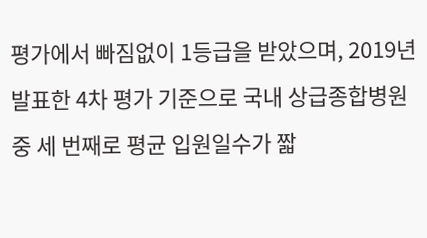평가에서 빠짐없이 1등급을 받았으며, 2019년 발표한 4차 평가 기준으로 국내 상급종합병원 중 세 번째로 평균 입원일수가 짧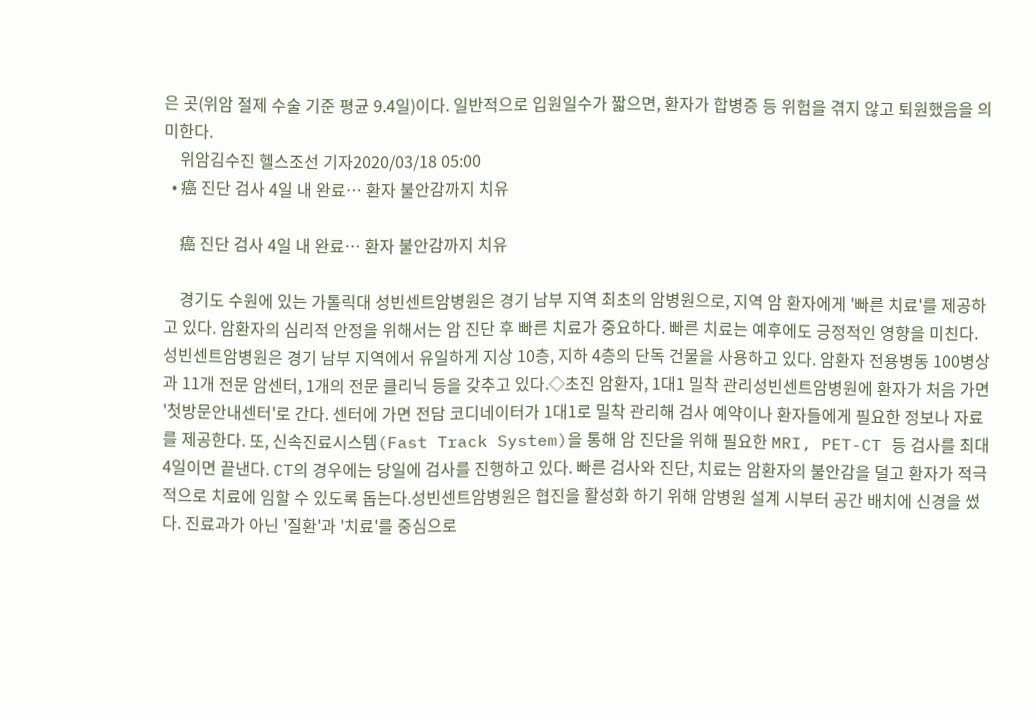은 곳(위암 절제 수술 기준 평균 9.4일)이다. 일반적으로 입원일수가 짧으면, 환자가 합병증 등 위험을 겪지 않고 퇴원했음을 의미한다.
    위암김수진 헬스조선 기자2020/03/18 05:00
  • 癌 진단 검사 4일 내 완료… 환자 불안감까지 치유

    癌 진단 검사 4일 내 완료… 환자 불안감까지 치유

    경기도 수원에 있는 가톨릭대 성빈센트암병원은 경기 남부 지역 최초의 암병원으로, 지역 암 환자에게 '빠른 치료'를 제공하고 있다. 암환자의 심리적 안정을 위해서는 암 진단 후 빠른 치료가 중요하다. 빠른 치료는 예후에도 긍정적인 영향을 미친다. 성빈센트암병원은 경기 남부 지역에서 유일하게 지상 10층, 지하 4층의 단독 건물을 사용하고 있다. 암환자 전용병동 100병상과 11개 전문 암센터, 1개의 전문 클리닉 등을 갖추고 있다.◇초진 암환자, 1대1 밀착 관리성빈센트암병원에 환자가 처음 가면 '첫방문안내센터'로 간다. 센터에 가면 전담 코디네이터가 1대1로 밀착 관리해 검사 예약이나 환자들에게 필요한 정보나 자료를 제공한다. 또, 신속진료시스템(Fast Track System)을 통해 암 진단을 위해 필요한 MRI, PET-CT 등 검사를 최대 4일이면 끝낸다. CT의 경우에는 당일에 검사를 진행하고 있다. 빠른 검사와 진단, 치료는 암환자의 불안감을 덜고 환자가 적극적으로 치료에 임할 수 있도록 돕는다.성빈센트암병원은 협진을 활성화 하기 위해 암병원 설계 시부터 공간 배치에 신경을 썼다. 진료과가 아닌 '질환'과 '치료'를 중심으로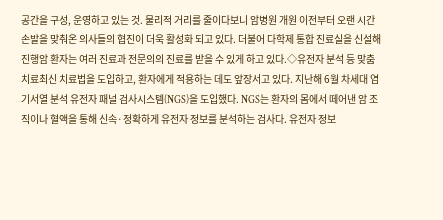공간을 구성, 운영하고 있는 것. 물리적 거리를 줄이다보니 암병원 개원 이전부터 오랜 시간 손발을 맞춰온 의사들의 협진이 더욱 활성화 되고 있다. 더불어 다학제 통합 진료실을 신설해 진행암 환자는 여러 진료과 전문의의 진료를 받을 수 있게 하고 있다.◇유전자 분석 등 맞춤 치료최신 치료법을 도입하고, 환자에게 적용하는 데도 앞장서고 있다. 지난해 6월 차세대 염기서열 분석 유전자 패널 검사시스템(NGS)을 도입했다. NGS는 환자의 몸에서 떼어낸 암 조직이나 혈액을 통해 신속·정확하게 유전자 정보를 분석하는 검사다. 유전자 정보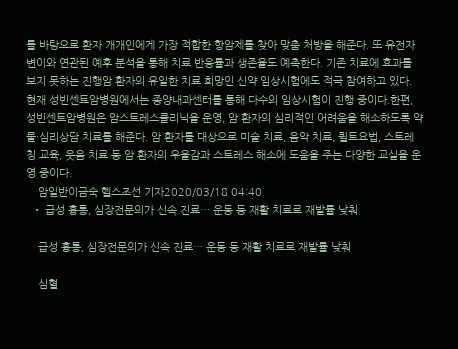를 바탕으로 환자 개개인에게 가장 적합한 항암제를 찾아 맞춤 처방을 해준다. 또 유전자 변이와 연관된 예후 분석을 통해 치료 반응률과 생존율도 예측한다. 기존 치료에 효과를 보지 못하는 진행암 환자의 유일한 치료 희망인 신약 임상시험에도 적극 참여하고 있다. 현재 성빈센트암병원에서는 종양내과센터를 통해 다수의 임상시험이 진행 중이다.한편, 성빈센트암병원은 암스트레스클리닉을 운영, 암 환자의 심리적인 어려움을 해소하도록 약물·심리상담 치료를 해준다. 암 환자를 대상으로 미술 치료, 음악 치료, 퀼트요법, 스트레칭 교육, 웃음 치료 등 암 환자의 우울감과 스트레스 해소에 도움을 주는 다양한 교실을 운영 중이다.
    암일반이금숙 헬스조선 기자2020/03/18 04:40
  • 급성 흉통, 심장전문의가 신속 진료… 운동 등 재활 치료로 재발률 낮춰

    급성 흉통, 심장전문의가 신속 진료… 운동 등 재활 치료로 재발률 낮춰

    심혈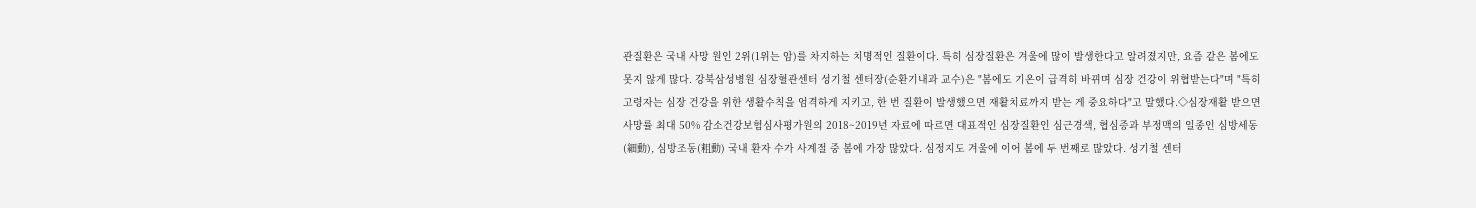관질환은 국내 사망 원인 2위(1위는 암)를 차지하는 치명적인 질환이다. 특히 심장질환은 겨울에 많이 발생한다고 알려졌지만, 요즘 같은 봄에도 못지 않게 많다. 강북삼성병원 심장혈관센터 성기철 센터장(순환기내과 교수)은 "봄에도 기온이 급격히 바뀌며 심장 건강이 위협받는다"며 "특히 고령자는 심장 건강을 위한 생활수칙을 엄격하게 지키고, 한 번 질환이 발생했으면 재활치료까지 받는 게 중요하다"고 말했다.◇심장재활 받으면 사망률 최대 50% 감소건강보험심사평가원의 2018~2019년 자료에 따르면 대표적인 심장질환인 심근경색, 협심증과 부정맥의 일종인 심방세동(細動), 심방조동(粗動) 국내 환자 수가 사계절 중 봄에 가장 많았다. 심정지도 겨울에 이어 봄에 두 번째로 많았다. 성기철 센터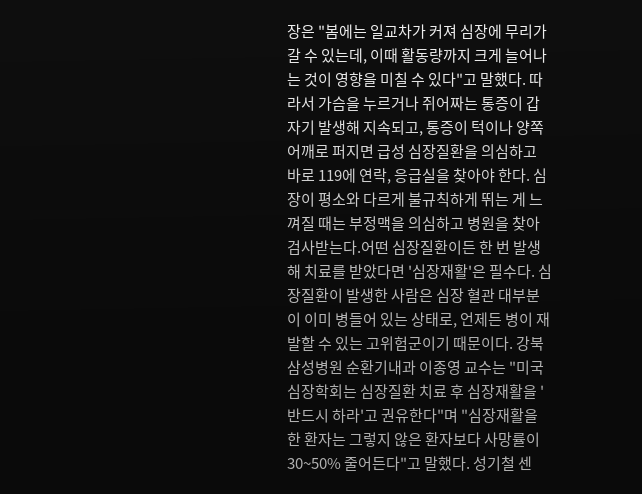장은 "봄에는 일교차가 커져 심장에 무리가 갈 수 있는데, 이때 활동량까지 크게 늘어나는 것이 영향을 미칠 수 있다"고 말했다. 따라서 가슴을 누르거나 쥐어짜는 통증이 갑자기 발생해 지속되고, 통증이 턱이나 양쪽 어깨로 퍼지면 급성 심장질환을 의심하고 바로 119에 연락, 응급실을 찾아야 한다. 심장이 평소와 다르게 불규칙하게 뛰는 게 느껴질 때는 부정맥을 의심하고 병원을 찾아 검사받는다.어떤 심장질환이든 한 번 발생해 치료를 받았다면 '심장재활'은 필수다. 심장질환이 발생한 사람은 심장 혈관 대부분이 이미 병들어 있는 상태로, 언제든 병이 재발할 수 있는 고위험군이기 때문이다. 강북삼성병원 순환기내과 이종영 교수는 "미국심장학회는 심장질환 치료 후 심장재활을 '반드시 하라'고 권유한다"며 "심장재활을 한 환자는 그렇지 않은 환자보다 사망률이 30~50% 줄어든다"고 말했다. 성기철 센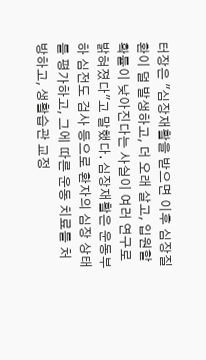터장은 "심장재활을 받으면 이후 심장질환이 덜 발생하고, 더 오래 살고, 입원할 확률이 낮아진다는 사실이 여러 연구로 밝혀졌다"고 말했다. 심장재활은 운동부하 심전도 검사 등으로 환자의 심장 상태를 평가하고, 그에 따른 운동 치료를 처방하고, 생활습관 교정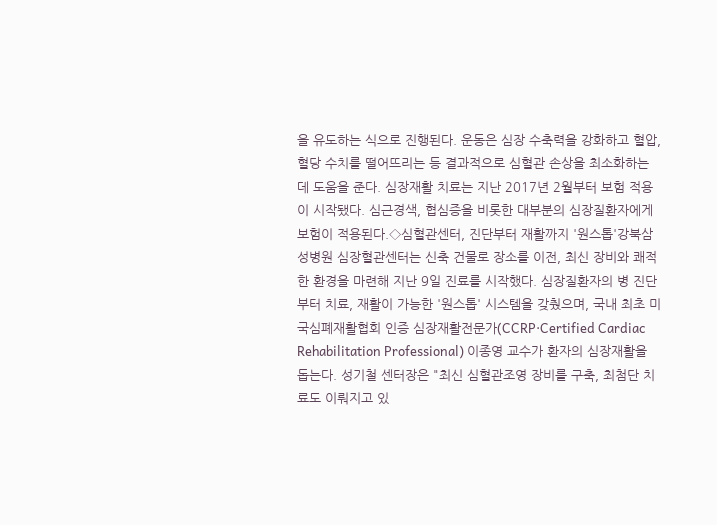을 유도하는 식으로 진행된다. 운동은 심장 수축력을 강화하고 혈압, 혈당 수치를 떨어뜨리는 등 결과적으로 심혈관 손상을 최소화하는 데 도움을 준다. 심장재활 치료는 지난 2017년 2월부터 보험 적용이 시작됐다. 심근경색, 협심증을 비롯한 대부분의 심장질환자에게 보험이 적용된다.◇심혈관센터, 진단부터 재활까지 '원스톱'강북삼성병원 심장혈관센터는 신축 건물로 장소를 이전, 최신 장비와 쾌적한 환경을 마련해 지난 9일 진료를 시작했다. 심장질환자의 병 진단부터 치료, 재활이 가능한 '원스톱' 시스템을 갖췄으며, 국내 최초 미국심폐재활협회 인증 심장재활전문가(CCRP·Certified Cardiac Rehabilitation Professional) 이종영 교수가 환자의 심장재활을 돕는다. 성기철 센터장은 "최신 심혈관조영 장비를 구축, 최첨단 치료도 이뤄지고 있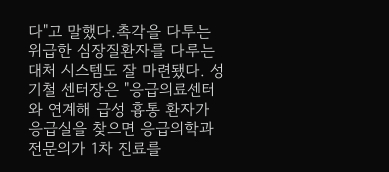다"고 말했다.촉각을 다투는 위급한 심장질환자를 다루는 대처 시스템도 잘 마련됐다. 성기철 센터장은 "응급의료센터와 연계해 급성 흉통 환자가 응급실을 찾으면 응급의학과 전문의가 1차 진료를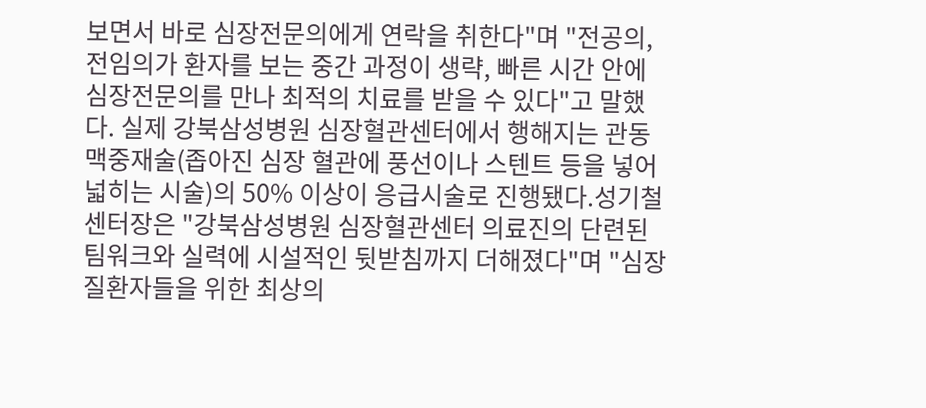보면서 바로 심장전문의에게 연락을 취한다"며 "전공의, 전임의가 환자를 보는 중간 과정이 생략, 빠른 시간 안에 심장전문의를 만나 최적의 치료를 받을 수 있다"고 말했다. 실제 강북삼성병원 심장혈관센터에서 행해지는 관동맥중재술(좁아진 심장 혈관에 풍선이나 스텐트 등을 넣어 넓히는 시술)의 50% 이상이 응급시술로 진행됐다.성기철 센터장은 "강북삼성병원 심장혈관센터 의료진의 단련된 팀워크와 실력에 시설적인 뒷받침까지 더해졌다"며 "심장질환자들을 위한 최상의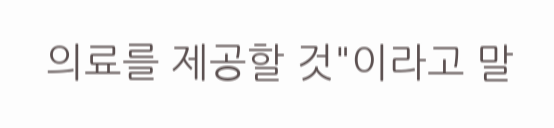의료를 제공할 것"이라고 말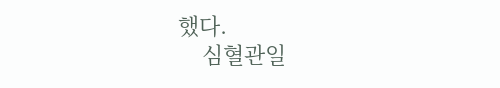했다.
    심혈관일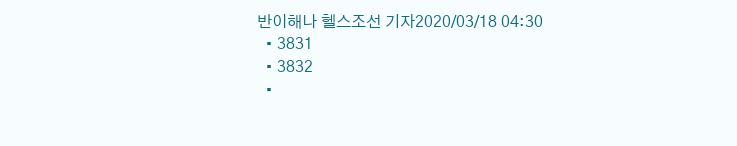반이해나 헬스조선 기자2020/03/18 04:30
  • 3831
  • 3832
  •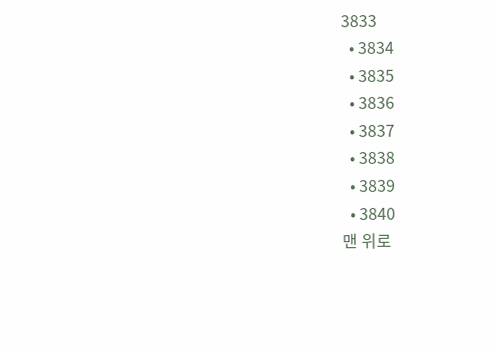3833
  • 3834
  • 3835
  • 3836
  • 3837
  • 3838
  • 3839
  • 3840
맨 위로